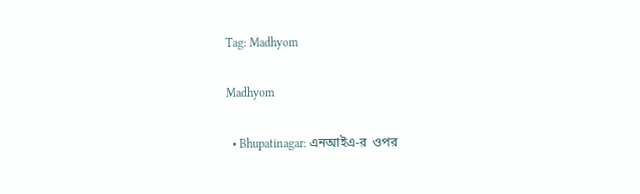Tag: Madhyom

Madhyom

  • Bhupatinagar: এনআইএ-র  ওপর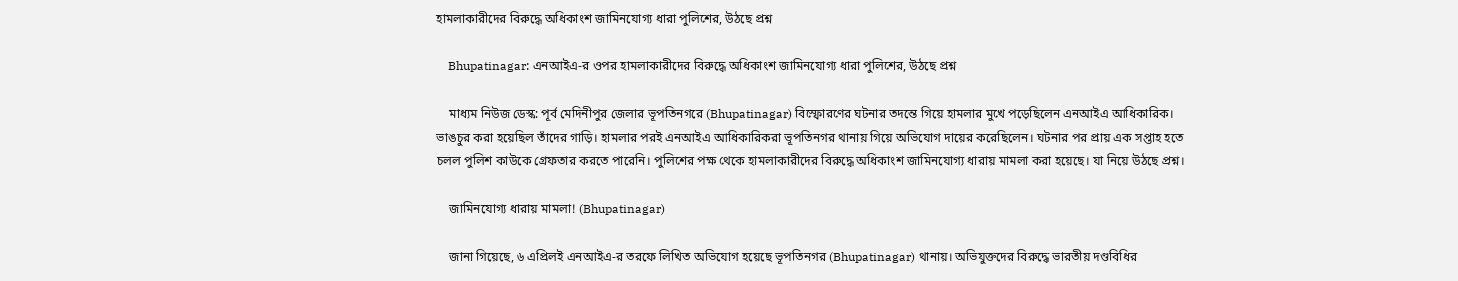হামলাকারীদের বিরুদ্ধে অধিকাংশ জামিনযোগ্য ধারা পুলিশের, উঠছে প্রশ্ন

    Bhupatinagar: এনআইএ-র ওপর হামলাকারীদের বিরুদ্ধে অধিকাংশ জামিনযোগ্য ধারা পুলিশের, উঠছে প্রশ্ন

    মাধ্যম নিউজ ডেস্ক: পূর্ব মেদিনীপুর জেলার ভূপতিনগরে (Bhupatinagar) বিস্ফোরণের ঘটনার তদন্তে গিয়ে হামলার মুখে পড়েছিলেন এনআইএ আধিকারিক। ভাঙচুর করা হয়েছিল তাঁদের গাড়ি। হামলার পরই এনআইএ আধিকারিকরা ভূপতিনগর থানায় গিয়ে অভিযোগ দায়ের করেছিলেন। ঘটনার পর প্রায় এক সপ্তাহ হতে চলল পুলিশ কাউকে গ্রেফতার করতে পারেনি। পুলিশের পক্ষ থেকে হামলাকারীদের বিরুদ্ধে অধিকাংশ জামিনযোগ্য ধারায় মামলা করা হয়েছে। যা নিয়ে উঠছে প্রশ্ন।

    জামিনযোগ্য ধারায় মামলা! (Bhupatinagar)

    জানা গিয়েছে, ৬ এপ্রিলই এনআইএ-র তরফে লিখিত অভিযোগ হয়েছে ভূপতিনগর (Bhupatinagar) থানায়। অভিযুক্তদের বিরুদ্ধে ভারতীয় দণ্ডবিধির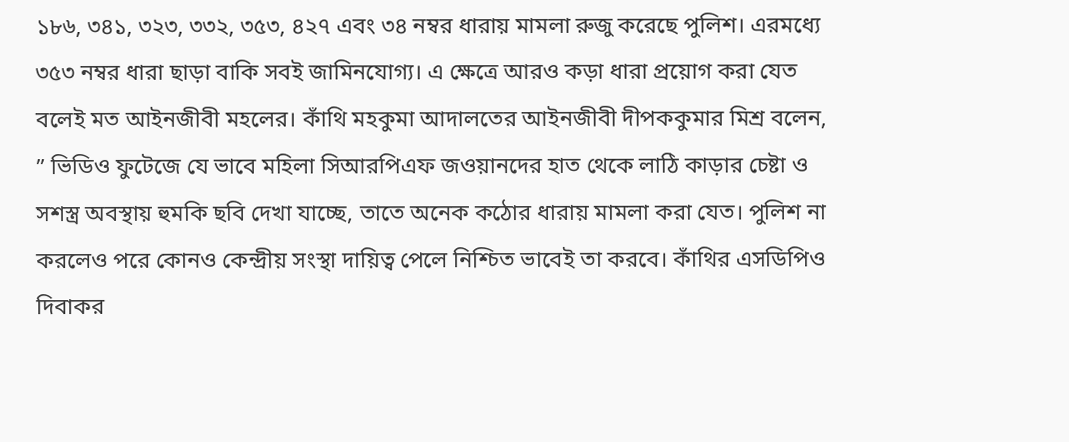১৮৬, ৩৪১, ৩২৩, ৩৩২, ৩৫৩, ৪২৭ এবং ৩৪ নম্বর ধারায় মামলা রুজু করেছে পুলিশ। এরমধ্যে ৩৫৩ নম্বর ধারা ছাড়া বাকি সবই জামিনযোগ্য। এ ক্ষেত্রে আরও কড়া ধারা প্রয়োগ করা যেত বলেই মত আইনজীবী মহলের। কাঁথি মহকুমা আদালতের আইনজীবী দীপককুমার মিশ্র বলেন, ” ভিডিও ফুটেজে যে ভাবে মহিলা সিআরপিএফ জওয়ানদের হাত থেকে লাঠি কাড়ার চেষ্টা ও সশস্ত্র অবস্থায় হুমকি ছবি দেখা যাচ্ছে, তাতে অনেক কঠোর ধারায় মামলা করা যেত। পুলিশ না করলেও পরে কোনও কেন্দ্রীয় সংস্থা দায়িত্ব পেলে নিশ্চিত ভাবেই তা করবে। কাঁথির এসডিপিও দিবাকর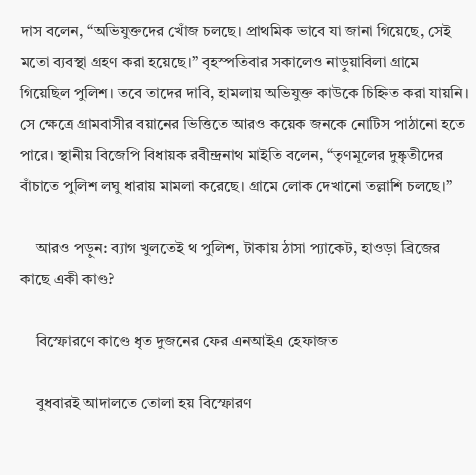দাস বলেন, “অভিযুক্তদের খোঁজ চলছে। প্রাথমিক ভাবে যা জানা গিয়েছে, সেই মতো ব্যবস্থা গ্রহণ করা হয়েছে।” বৃহস্পতিবার সকালেও নাড়ুয়াবিলা গ্রামে গিয়েছিল পুলিশ। তবে তাদের দাবি, হামলায় অভিযুক্ত কাউকে চিহ্নিত করা যায়নি। সে ক্ষেত্রে গ্রামবাসীর বয়ানের ভিত্তিতে আরও কয়েক জনকে নোটিস পাঠানো হতে পারে। স্থানীয় বিজেপি বিধায়ক রবীন্দ্রনাথ মাইতি বলেন, “তৃণমূলের দুষ্কৃতীদের বাঁচাতে পুলিশ লঘু ধারায় মামলা করেছে। গ্রামে লোক দেখানো তল্লাশি চলছে।”

    আরও পড়ুন: ব্যাগ খুলতেই থ পুলিশ, টাকায় ঠাসা প্যাকেট, হাওড়া ব্রিজের কাছে একী কাণ্ড?

    বিস্ফোরণে কাণ্ডে ধৃত দুজনের ফের এনআইএ হেফাজত

    বুধবারই আদালতে তোলা হয় বিস্ফোরণ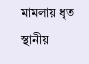মামলায় ধৃত স্থানীয়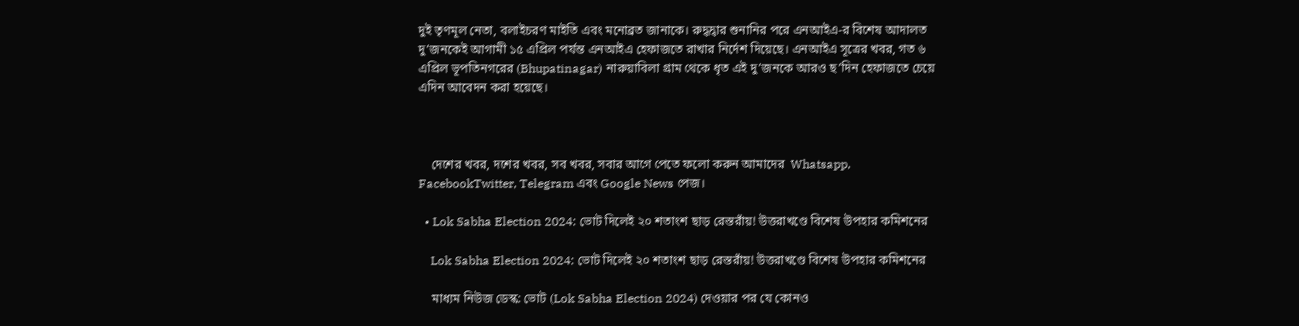দুই তৃণমূল নেতা, বলাইচরণ মাইতি এবং মনোব্রত জানাকে। রুদ্ধদ্বার শুনানির পরে এনআইএ-র বিশেষ আদালত দু’জনকেই আগামী ১৫ এপ্রিল পর্যন্ত এনআইএ হেফাজতে রাখার নির্দেশ দিয়েছে। এনআইএ সূত্রের খবর, গত ৬ এপ্রিল ভূপতিনগরের (Bhupatinagar) নারুয়াবিলা গ্রাম থেকে ধৃত এই দু’জনকে আরও ছ’দিন হেফাজতে চেয়ে এদিন আবেদন করা হয়েছে।



    দেশের খবর, দশের খবর, সব খবর, সবার আগে পেতে ফলো করুন আমাদের  Whatsapp, FacebookTwitter, Telegram এবং Google News পেজ।

  • Lok Sabha Election 2024: ভোট দিলেই ২০ শতাংশ ছাড় রেস্তরাঁয়! উত্তরাখণ্ডে বিশেষ উপহার কমিশনের

    Lok Sabha Election 2024: ভোট দিলেই ২০ শতাংশ ছাড় রেস্তরাঁয়! উত্তরাখণ্ডে বিশেষ উপহার কমিশনের

    মাধ্যম নিউজ ডেস্ক: ভোট (Lok Sabha Election 2024) দেওয়ার পর যে কোনও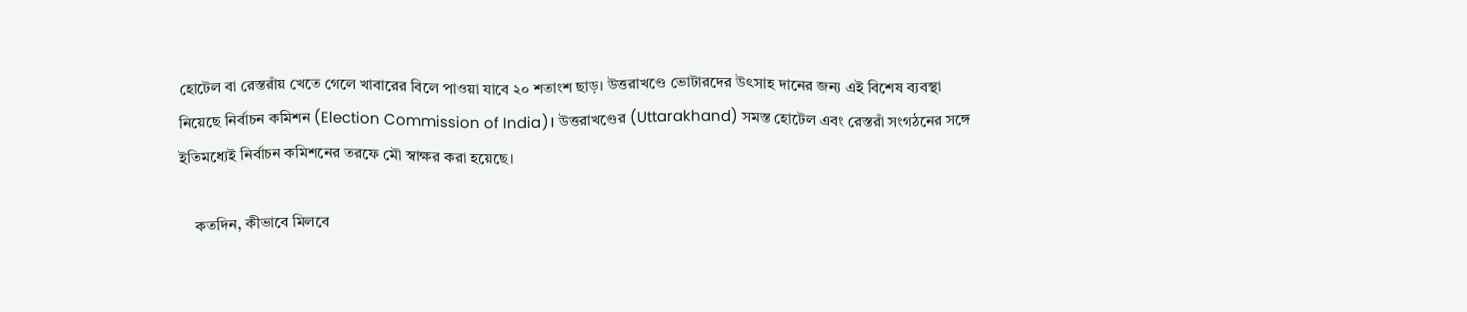হোটেল বা রেস্তরাঁয় খেতে গেলে খাবারের বিলে পাওয়া যাবে ২০ শতাংশ ছাড়। উত্তরাখণ্ডে ভোটারদের উৎসাহ দানের জন্য এই বিশেষ ব্যবস্থা নিয়েছে নির্বাচন কমিশন (Election Commission of India)। উত্তরাখণ্ডের (Uttarakhand) সমস্ত হোটেল এবং রেস্তরাঁ সংগঠনের সঙ্গে ইতিমধ্যেই নির্বাচন কমিশনের তরফে মৌ স্বাক্ষর করা হয়েছে।

    কতদিন, কীভাবে মিলবে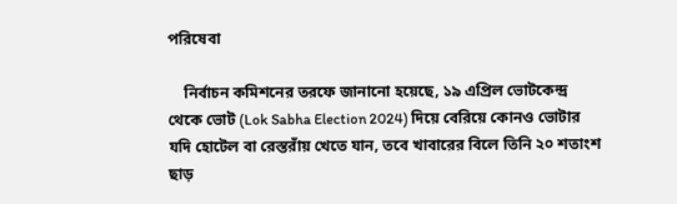পরিষেবা

    নির্বাচন কমিশনের তরফে জানানো হয়েছে, ১৯ এপ্রিল ভোটকেন্দ্র থেকে ভোট (Lok Sabha Election 2024) দিয়ে বেরিয়ে কোনও ভোটার যদি হোটেল বা রেস্তরাঁয় খেতে যান, তবে খাবারের বিলে তিনি ২০ শতাংশ ছাড়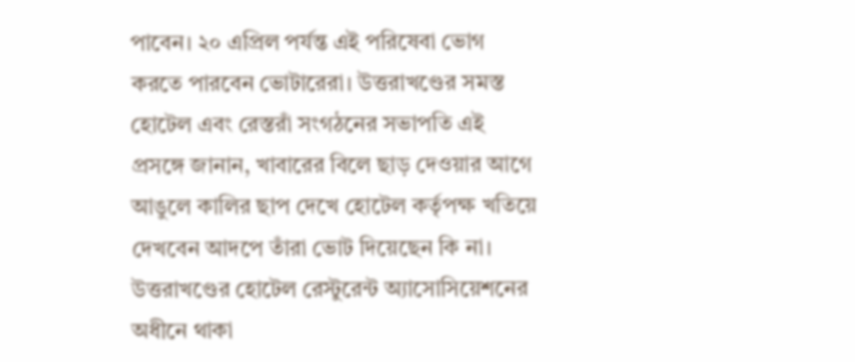পাবেন। ২০ এপ্রিল পর্যন্ত এই পরিষেবা ভোগ করতে পারবেন ভোটারেরা। উত্তরাখণ্ডের সমস্ত হোটেল এবং রেস্তরাঁ সংগঠনের সভাপতি এই প্রসঙ্গে জানান, খাবারের বিলে ছাড় দেওয়ার আগে আঙুলে কালির ছাপ দেখে হোটেল কর্তৃপক্ষ খতিয়ে দেখবেন আদপে তাঁরা ভোট দিয়েছেন কি না। উত্তরাখণ্ডের হোটেল রেস্টুরেন্ট অ্যাসোসিয়েশনের অধীনে থাকা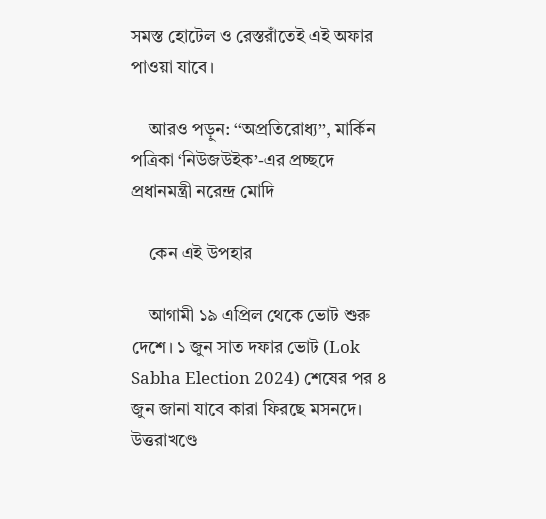সমস্ত হোটেল ও রেস্তরাঁতেই এই অফার পাওয়া যাবে।

    আরও পড়ুন: ‘‘অপ্রতিরোধ্য’’, মার্কিন পত্রিকা ‘নিউজউইক’-এর প্রচ্ছদে প্রধানমন্ত্রী নরেন্দ্র মোদি

    কেন এই উপহার

    আগামী ১৯ এপ্রিল থেকে ভোট শুরু দেশে। ১ জুন সাত দফার ভোট (Lok Sabha Election 2024) শেষের পর ৪ জুন জানা যাবে কারা ফিরছে মসনদে। উত্তরাখণ্ডে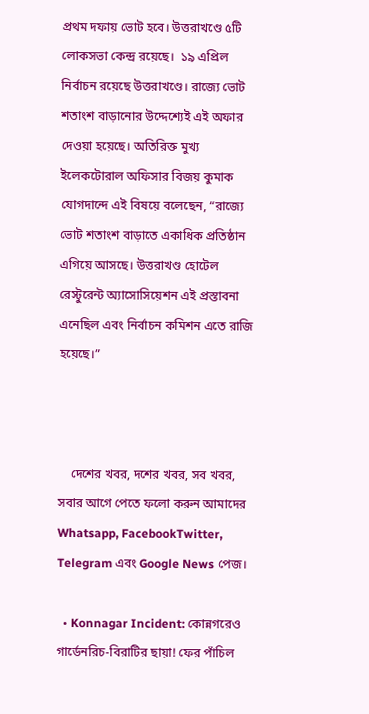প্রথম দফায় ভোট হবে। উত্তরাখণ্ডে ৫টি লোকসভা কেন্দ্র রয়েছে।  ১৯ এপ্রিল নির্বাচন রয়েছে উত্তরাখণ্ডে। রাজ্যে ভোট শতাংশ বাড়ানোর উদ্দেশ্যেই এই অফার দেওয়া হয়েছে। অতিরিক্ত মুখ্য ইলেকটোরাল অফিসার বিজয় কুমাক যোগদান্দে এই বিষয়ে বলেছেন, “রাজ্যে ভোট শতাংশ বাড়াতে একাধিক প্রতিষ্ঠান এগিয়ে আসছে। উত্তরাখণ্ড হোটেল রেস্টুরেন্ট অ্যাসোসিয়েশন এই প্রস্তাবনা এনেছিল এবং নির্বাচন কমিশন এতে রাজি হয়েছে।”



    দেশের খবর, দশের খবর, সব খবর, সবার আগে পেতে ফলো করুন আমাদের  Whatsapp, FacebookTwitter, Telegram এবং Google News পেজ।

  • Konnagar Incident: কোন্নগরেও গার্ডেনরিচ-বিরাটির ছায়া! ফের পাঁচিল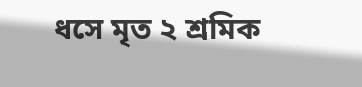ধসে মৃত ২ শ্রমিক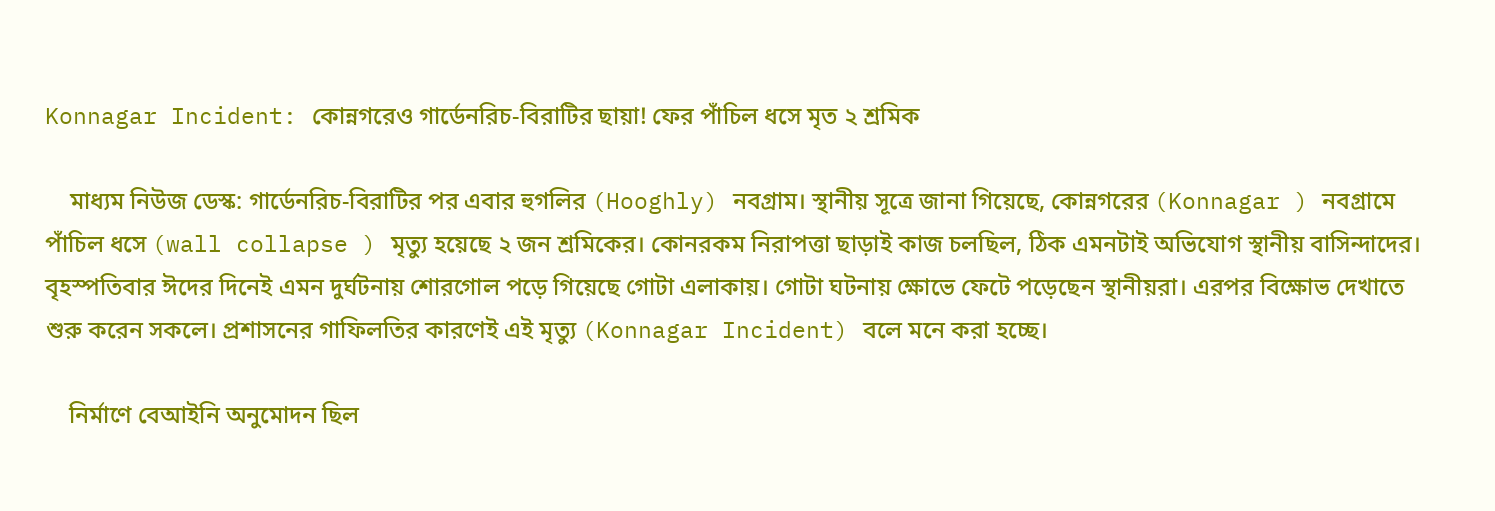Konnagar Incident: কোন্নগরেও গার্ডেনরিচ-বিরাটির ছায়া! ফের পাঁচিল ধসে মৃত ২ শ্রমিক

    মাধ্যম নিউজ ডেস্ক: গার্ডেনরিচ-বিরাটির পর এবার হুগলির (Hooghly) নবগ্রাম। স্থানীয় সূত্রে জানা গিয়েছে, কোন্নগরের (Konnagar ) নবগ্রামে পাঁচিল ধসে (wall collapse ) মৃত্যু হয়েছে ২ জন শ্রমিকের। কোনরকম নিরাপত্তা ছাড়াই কাজ চলছিল, ঠিক এমনটাই অভিযোগ স্থানীয় বাসিন্দাদের। বৃহস্পতিবার ঈদের দিনেই এমন দুর্ঘটনায় শোরগোল পড়ে গিয়েছে গোটা এলাকায়। গোটা ঘটনায় ক্ষোভে ফেটে পড়েছেন স্থানীয়রা। এরপর বিক্ষোভ দেখাতে শুরু করেন সকলে। প্রশাসনের গাফিলতির কারণেই এই মৃত্যু (Konnagar Incident) বলে মনে করা হচ্ছে।

    নির্মাণে বেআইনি অনুমোদন ছিল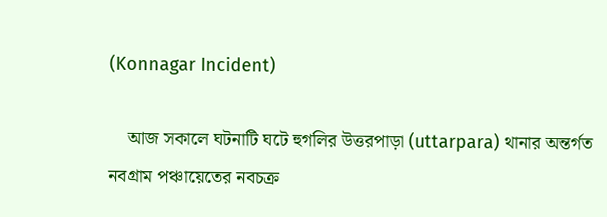(Konnagar Incident)

    আজ সকালে ঘটনাটি ঘটে হুগলির উত্তরপাড়া (uttarpara) থানার অন্তর্গত নবগ্রাম পঞ্চায়েতের নবচক্র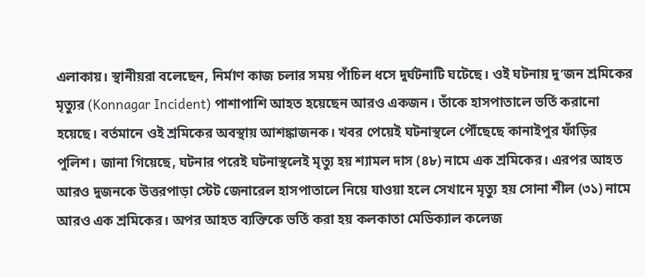এলাকায়। স্থানীয়রা বলেছেন, নির্মাণ কাজ চলার সময় পাঁচিল ধসে দুর্ঘটনাটি ঘটেছে। ওই ঘটনায় দু’জন শ্রমিকের মৃত্যুর (Konnagar Incident) পাশাপাশি আহত হয়েছেন আরও একজন। তাঁকে হাসপাতালে ভর্তি করানো হয়েছে। বর্তমানে ওই শ্রমিকের অবস্থায় আশঙ্কাজনক। খবর পেয়েই ঘটনাস্থলে পৌঁছেছে কানাইপুর ফাঁড়ির পুলিশ। জানা গিয়েছে, ঘটনার পরেই ঘটনাস্থলেই মৃত্যু হয় শ্যামল দাস (৪৮) নামে এক শ্রমিকের। এরপর আহত আরও দুজনকে উত্তরপাড়া স্টেট জেনারেল হাসপাতালে নিয়ে যাওয়া হলে সেখানে মৃত্যু হয় সোনা শীল (৩১) নামে আরও এক শ্রমিকের। অপর আহত ব্যক্তিকে ভর্তি করা হয় কলকাতা মেডিক্যাল কলেজ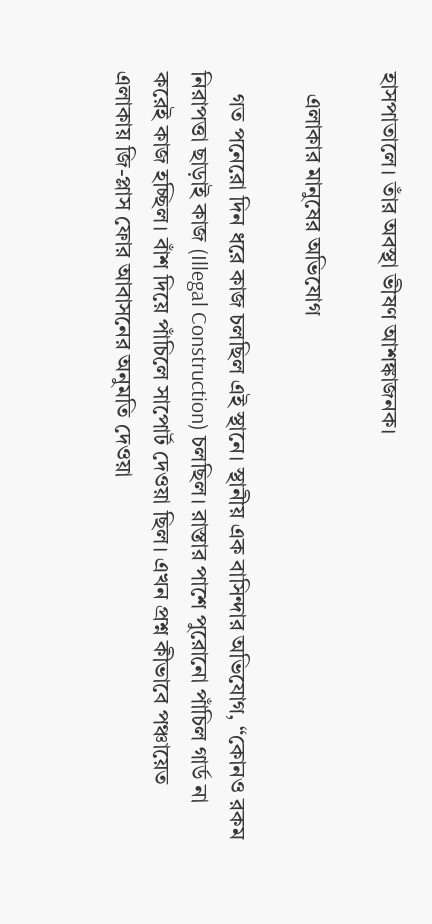হাসপাতালে। তাঁর অবস্থা ভীষণ আশঙ্কাজনক।

    এলাকার মানুষের অভিযোগ

    গত পনেরো দিন ধরে কাজ চলছিল এই স্থানে। স্থানীয় এক বাসিন্দার অভিযোগ, “কোনও রকম নিরাপত্তা ছাড়াই কাজ (Illegal Construction) চলছিল। রাস্তার পাশে পুরোনো পাঁচিল গার্ড না করেই কাজ হচ্ছিল। বাঁশ দিয়ে পাঁচিলে সাপোর্ট দেওয়া ছিল। এখন প্রশ্ন কীভাবে পঞ্চায়েত এলাকায় জি-প্লাস ফোর আবাসনের অনুমতি দেওয়া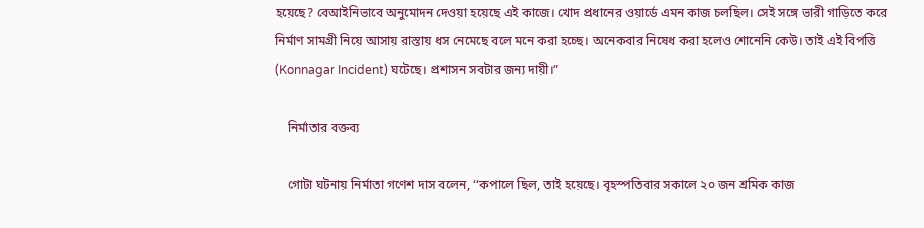হয়েছে? বেআইনিভাবে অনুমোদন দেওয়া হয়েছে এই কাজে। খোদ প্রধানের ওয়ার্ডে এমন কাজ চলছিল। সেই সঙ্গে ভারী গাড়িতে করে নির্মাণ সামগ্রী নিয়ে আসায় রাস্তায় ধস নেমেছে বলে মনে করা হচ্ছে। অনেকবার নিষেধ করা হলেও শোনেনি কেউ। তাই এই বিপত্তি (Konnagar Incident) ঘটেছে। প্রশাসন সবটার জন্য দায়ী।”

    নির্মাতার বক্তব্য

    গোটা ঘটনায় নির্মাতা গণেশ দাস বলেন, ‘‘কপালে ছিল, তাই হয়েছে। বৃহস্পতিবার সকালে ২০ জন শ্রমিক কাজ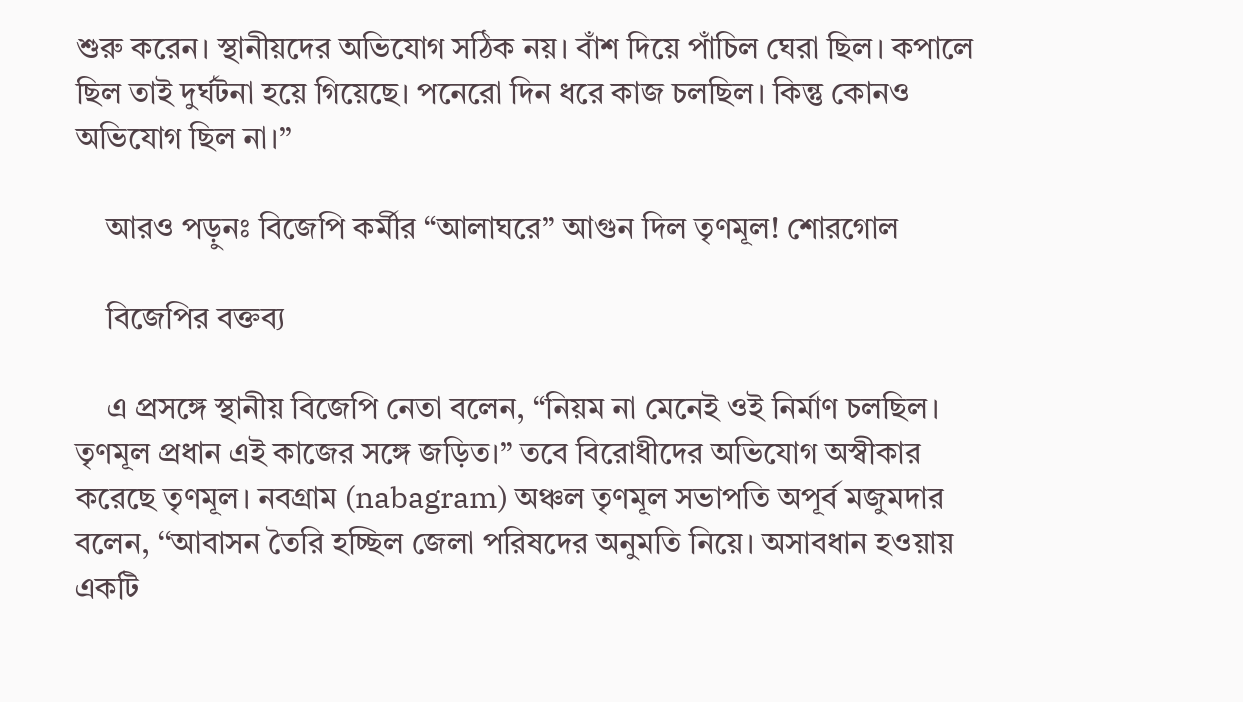শুরু করেন। স্থানীয়দের অভিযোগ সঠিক নয়। বাঁশ দিয়ে পাঁচিল ঘেরা ছিল। কপালে ছিল তাই দুর্ঘটনা হয়ে গিয়েছে। পনেরো দিন ধরে কাজ চলছিল। কিন্তু কোনও অভিযোগ ছিল না।’’

    আরও পড়ুনঃ বিজেপি কর্মীর “আলাঘরে” আগুন দিল তৃণমূল! শোরগোল

    বিজেপির বক্তব্য

    এ প্রসঙ্গে স্থানীয় বিজেপি নেতা বলেন, “নিয়ম না মেনেই ওই নির্মাণ চলছিল। তৃণমূল প্রধান এই কাজের সঙ্গে জড়িত।” তবে বিরোধীদের অভিযোগ অস্বীকার করেছে তৃণমূল। নবগ্রাম (nabagram) অঞ্চল তৃণমূল সভাপতি অপূর্ব মজুমদার বলেন, ‘‘আবাসন তৈরি হচ্ছিল জেলা পরিষদের অনুমতি নিয়ে। অসাবধান হওয়ায় একটি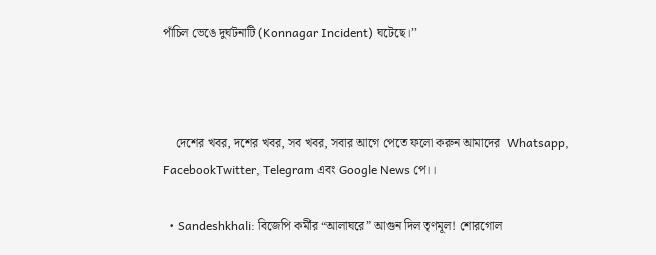পাঁচিল ভেঙে দুর্ঘটনাটি (Konnagar Incident) ঘটেছে।’’



    দেশের খবর, দশের খবর, সব খবর, সবার আগে পেতে ফলো করুন আমাদের  Whatsapp, FacebookTwitter, Telegram এবং Google News পে।।

  • Sandeshkhali: বিজেপি কর্মীর “আলাঘরে” আগুন দিল তৃণমূল! শোরগোল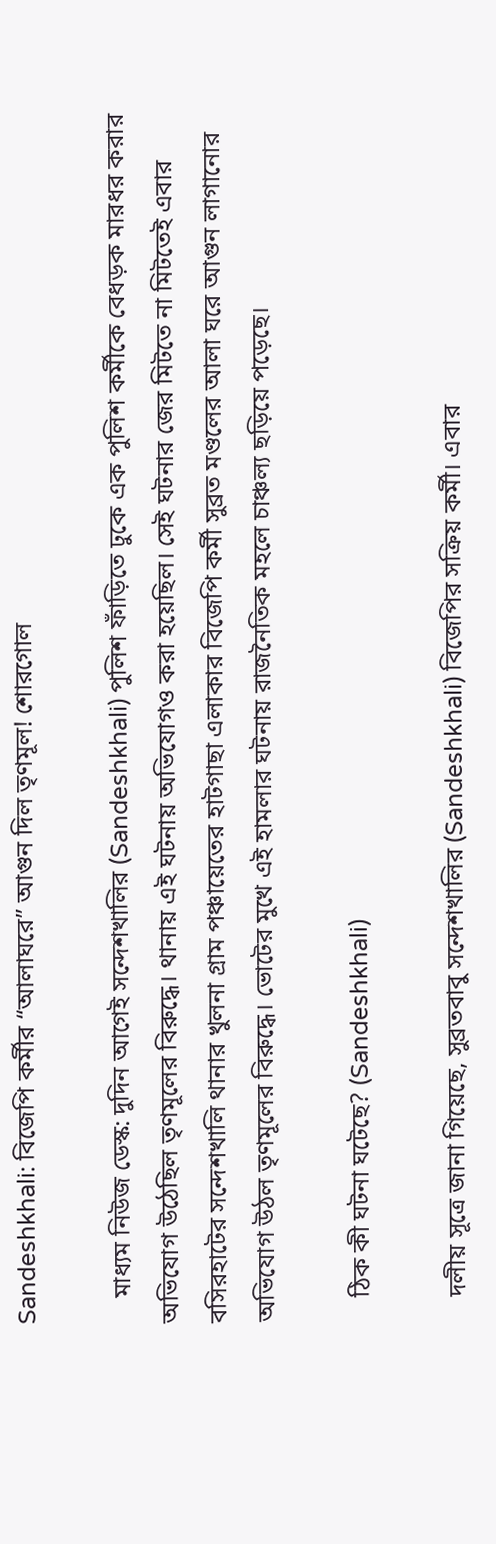Sandeshkhali: বিজেপি কর্মীর “আলাঘরে” আগুন দিল তৃণমূল! শোরগোল

    মাধ্যম নিউজ ডেস্ক: দুদিন আগেই সন্দেশখালির (Sandeshkhali) পুলিশ ফাঁড়িতে ঢুকে এক পুলিশ কর্মীকে বেধড়ক মারধর করার অভিযোগ উঠেছিল তৃণমূলের বিরুদ্ধে। থানায় এই ঘটনায় অভিযোগও করা হয়েছিল। সেই ঘটনার জের মিটতে না মিটতেই এবার বসিরহাটের সন্দেশখালি থানার খুলনা গ্রাম পঞ্চায়েতের হাটগাছা এলাকার বিজেপি কর্মী সুব্রত মণ্ডলের আলা ঘরে আগুন লাগানোর অভিযোগ উঠল তৃণমূলের বিরুদ্ধে। ভোটের মুখে এই হামলার ঘটনায় রাজনৈতিক মহলে চাঞ্চল্য ছড়িয়ে পড়েছে।

    ঠিক কী ঘটনা ঘটেছে? (Sandeshkhali)

    দলীয় সূত্রে জানা গিয়েছে, সুব্রতবাবু সন্দেশখালির (Sandeshkhali) বিজেপির সক্রিয় কর্মী। এবার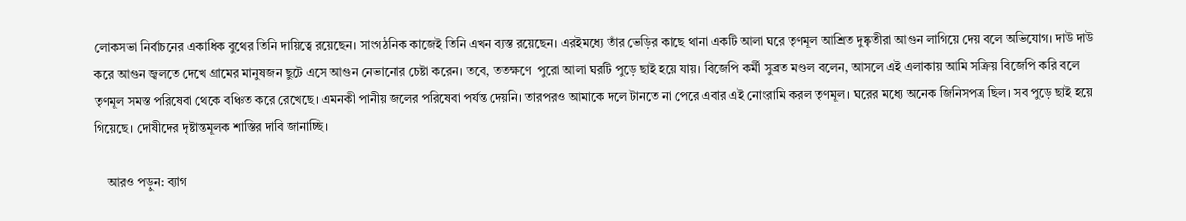লোকসভা নির্বাচনের একাধিক বুথের তিনি দায়িত্বে রয়েছেন। সাংগঠনিক কাজেই তিনি এখন ব্যস্ত রয়েছেন। এরইমধ্যে তাঁর ভেড়ির কাছে থানা একটি আলা ঘরে তৃণমূল আশ্রিত দুষ্কৃতীরা আগুন লাগিয়ে দেয় বলে অভিযোগ। দাউ দাউ করে আগুন জ্বলতে দেখে গ্রামের মানুষজন ছুটে এসে আগুন নেভানোর চেষ্টা করেন। তবে, ততক্ষণে  পুরো আলা ঘরটি পুড়ে ছাই হয়ে যায়। বিজেপি কর্মী সুব্রত মণ্ডল বলেন, আসলে এই এলাকায় আমি সক্রিয় বিজেপি করি বলে তৃণমূল সমস্ত পরিষেবা থেকে বঞ্চিত করে রেখেছে। এমনকী পানীয় জলের পরিষেবা পর্যন্ত দেয়নি। তারপরও আমাকে দলে টানতে না পেরে এবার এই নোংরামি করল তৃণমূল। ঘরের মধ্যে অনেক জিনিসপত্র ছিল। সব পুড়ে ছাই হয়ে গিয়েছে। দোষীদের দৃষ্টান্তমূলক শাস্তির দাবি জানাচ্ছি।

    আরও পড়ুন: ব্যাগ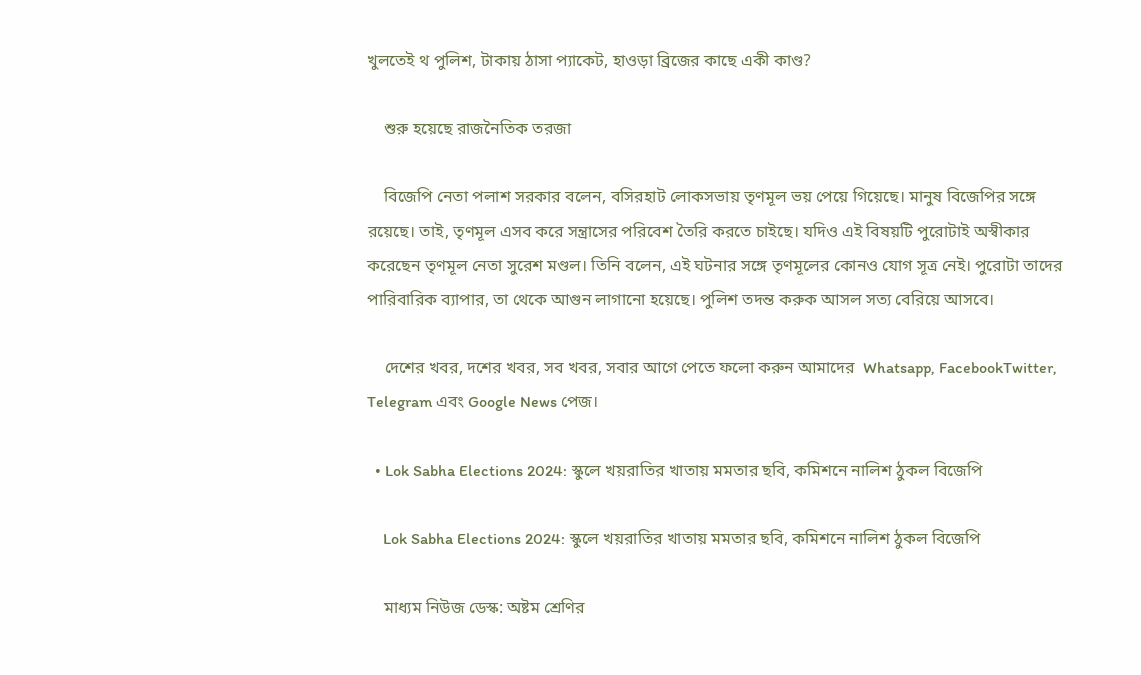খুলতেই থ পুলিশ, টাকায় ঠাসা প্যাকেট, হাওড়া ব্রিজের কাছে একী কাণ্ড?

    শুরু হয়েছে রাজনৈতিক তরজা

    বিজেপি নেতা পলাশ সরকার বলেন, বসিরহাট লোকসভায় তৃণমূল ভয় পেয়ে গিয়েছে। মানুষ বিজেপির সঙ্গে রয়েছে। তাই, তৃণমূল এসব করে সন্ত্রাসের পরিবেশ তৈরি করতে চাইছে। যদিও এই বিষয়টি পুরোটাই অস্বীকার করেছেন তৃণমূল নেতা সুরেশ মণ্ডল। তিনি বলেন, এই ঘটনার সঙ্গে তৃণমূলের কোনও যোগ সূত্র নেই। পুরোটা তাদের পারিবারিক ব্যাপার, তা থেকে আগুন লাগানো হয়েছে। পুলিশ তদন্ত করুক আসল সত্য বেরিয়ে আসবে।

    দেশের খবর, দশের খবর, সব খবর, সবার আগে পেতে ফলো করুন আমাদের  Whatsapp, FacebookTwitter, Telegram এবং Google News পেজ।

  • Lok Sabha Elections 2024: স্কুলে খয়রাতির খাতায় মমতার ছবি, কমিশনে নালিশ ঠুকল বিজেপি

    Lok Sabha Elections 2024: স্কুলে খয়রাতির খাতায় মমতার ছবি, কমিশনে নালিশ ঠুকল বিজেপি

    মাধ্যম নিউজ ডেস্ক: অষ্টম শ্রেণির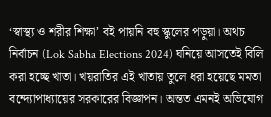‘স্বাস্থ্য ও শরীর শিক্ষা’ বই পায়নি বহু স্কুলের পড়ুয়া। অথচ নির্বাচন (Lok Sabha Elections 2024) ঘনিয়ে আসতেই বিলি করা হচ্ছে খাতা। খয়রাতির এই খাতায় তুলে ধরা হয়েছে মমতা বন্দ্যোপাধ্যায়ের সরকারের বিজ্ঞাপন। অন্তত এমনই অভিযোগ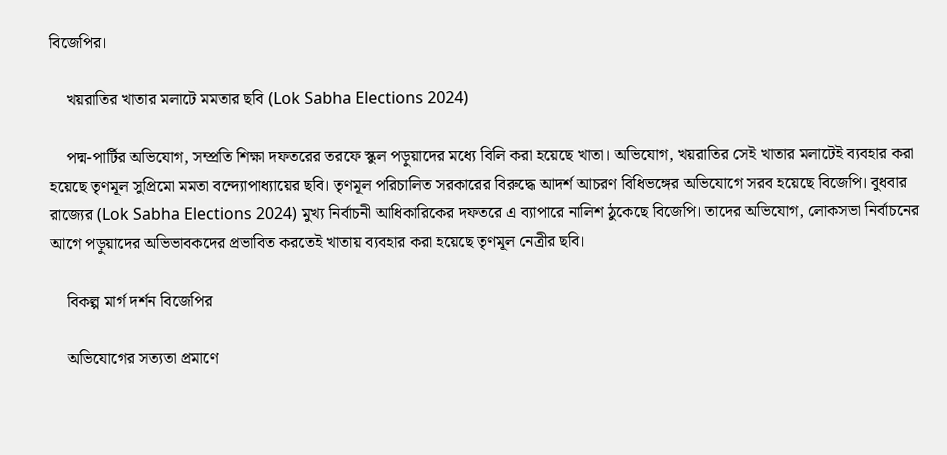বিজেপির।

    খয়রাতির খাতার মলাটে মমতার ছবি (Lok Sabha Elections 2024)

    পদ্ম-পার্টির অভিযোগ, সম্প্রতি শিক্ষা দফতরের তরফে স্কুল পড়ুয়াদের মধ্যে বিলি করা হয়েছে খাতা। অভিযোগ, খয়রাতির সেই খাতার মলাটেই ব্যবহার করা হয়েছে তৃণমূল সুপ্রিমো মমতা বন্দ্যোপাধ্যায়ের ছবি। তৃণমূল পরিচালিত সরকারের বিরুদ্ধে আদর্শ আচরণ বিধিভঙ্গের অভিযোগে সরব হয়েছে বিজেপি। বুধবার রাজ্যের (Lok Sabha Elections 2024) মুখ্য নির্বাচনী আধিকারিকের দফতরে এ ব্যাপারে নালিশ ঠুকেছে বিজেপি। তাদের অভিযোগ, লোকসভা নির্বাচনের আগে পড়ুয়াদের অভিভাবকদের প্রভাবিত করতেই খাতায় ব্যবহার করা হয়েছে তৃণমূল নেত্রীর ছবি।

    বিকল্প মার্গ দর্শন বিজেপির

    অভিযোগের সত্যতা প্রমাণে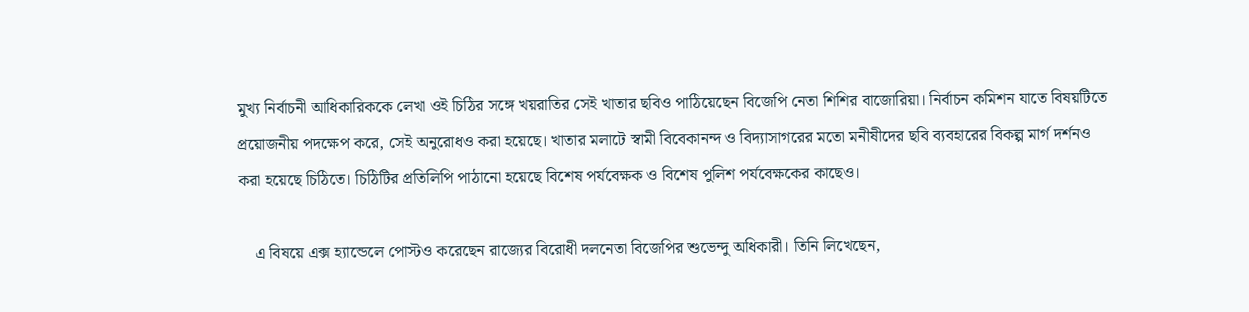মুখ্য নির্বাচনী আধিকারিককে লেখা ওই চিঠির সঙ্গে খয়রাতির সেই খাতার ছবিও পাঠিয়েছেন বিজেপি নেতা শিশির বাজোরিয়া। নির্বাচন কমিশন যাতে বিষয়টিতে প্রয়োজনীয় পদক্ষেপ করে, সেই অনুরোধও করা হয়েছে। খাতার মলাটে স্বামী বিবেকানন্দ ও বিদ্যাসাগরের মতো মনীষীদের ছবি ব্যবহারের বিকল্প মার্গ দর্শনও করা হয়েছে চিঠিতে। চিঠিটির প্রতিলিপি পাঠানো হয়েছে বিশেষ পর্যবেক্ষক ও বিশেষ পুলিশ পর্যবেক্ষকের কাছেও।

    এ বিষয়ে এক্স হ্যান্ডেলে পোস্টও করেছেন রাজ্যের বিরোধী দলনেতা বিজেপির শুভেন্দু অধিকারী। তিনি লিখেছেন,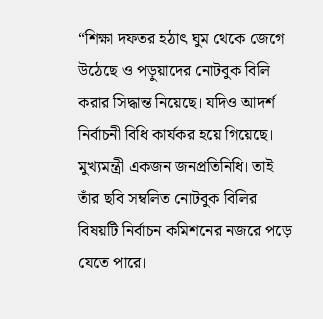“শিক্ষা দফতর হঠাৎ ঘুম থেকে জেগে উঠেছে ও পড়ুয়াদের নোটবুক বিলি করার সিদ্ধান্ত নিয়েছে। যদিও আদর্শ নির্বাচনী বিধি কার্যকর হয়ে গিয়েছে। মুখ্যমন্ত্রী একজন জনপ্রতিনিধি। তাই তাঁর ছবি সম্বলিত নোটবুক বিলির বিষয়টি নির্বাচন কমিশনের নজরে পড়ে যেতে পারে।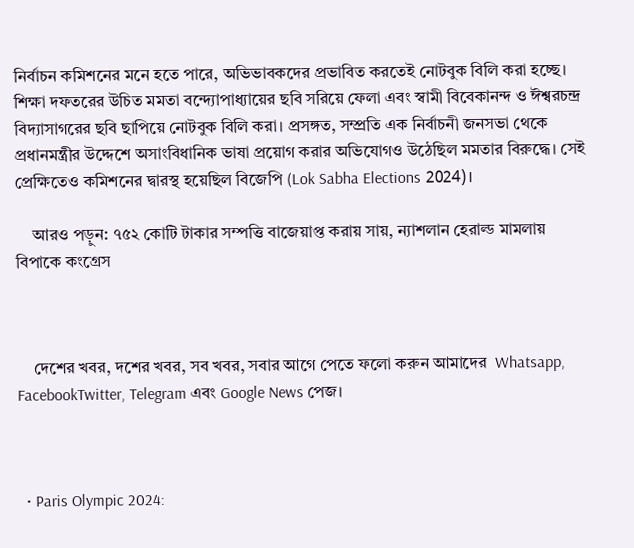নির্বাচন কমিশনের মনে হতে পারে, অভিভাবকদের প্রভাবিত করতেই নোটবুক বিলি করা হচ্ছে। শিক্ষা দফতরের উচিত মমতা বন্দ্যোপাধ্যায়ের ছবি সরিয়ে ফেলা এবং স্বামী বিবেকানন্দ ও ঈশ্বরচন্দ্র বিদ্যাসাগরের ছবি ছাপিয়ে নোটবুক বিলি করা। প্রসঙ্গত, সম্প্রতি এক নির্বাচনী জনসভা থেকে প্রধানমন্ত্রীর উদ্দেশে অসাংবিধানিক ভাষা প্রয়োগ করার অভিযোগও উঠেছিল মমতার বিরুদ্ধে। সেই প্রেক্ষিতেও কমিশনের দ্বারস্থ হয়েছিল বিজেপি (Lok Sabha Elections 2024)।

    আরও পড়ুন: ৭৫২ কোটি টাকার সম্পত্তি বাজেয়াপ্ত করায় সায়, ন্যাশলান হেরাল্ড মামলায় বিপাকে কংগ্রেস



    দেশের খবর, দশের খবর, সব খবর, সবার আগে পেতে ফলো করুন আমাদের  Whatsapp, FacebookTwitter, Telegram এবং Google News পেজ।



  • Paris Olympic 2024: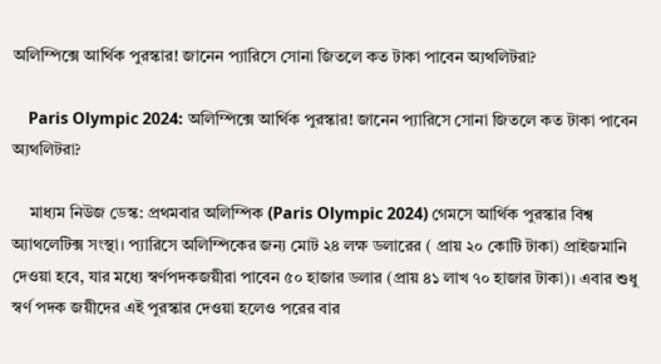অলিম্পিক্সে আর্থিক পুরস্কার! জানেন প্যারিসে সোনা জিতলে কত টাকা পাবেন অ্যথলিটরা?

    Paris Olympic 2024: অলিম্পিক্সে আর্থিক পুরস্কার! জানেন প্যারিসে সোনা জিতলে কত টাকা পাবেন অ্যথলিটরা?

    মাধ্যম নিউজ ডেস্ক: প্রথমবার অলিম্পিক (Paris Olympic 2024) গেমসে আর্থিক পুরস্কার বিশ্ব অ্যাথলেটিক্স সংস্থা। প্যারিসে অলিম্পিকের জন্য মোট ২৪ লক্ষ ডলারের ( প্রায় ২০ কোটি টাকা) প্রাইজমানি দেওয়া হবে, যার মধ্যে স্বর্ণপদকজয়ীরা পাবেন ৫০ হাজার ডলার (প্রায় ৪১ লাখ ৭০ হাজার টাকা)। এবার শুধু স্বর্ণ পদক জয়ীদের এই পুরস্কার দেওয়া হলেও পরের বার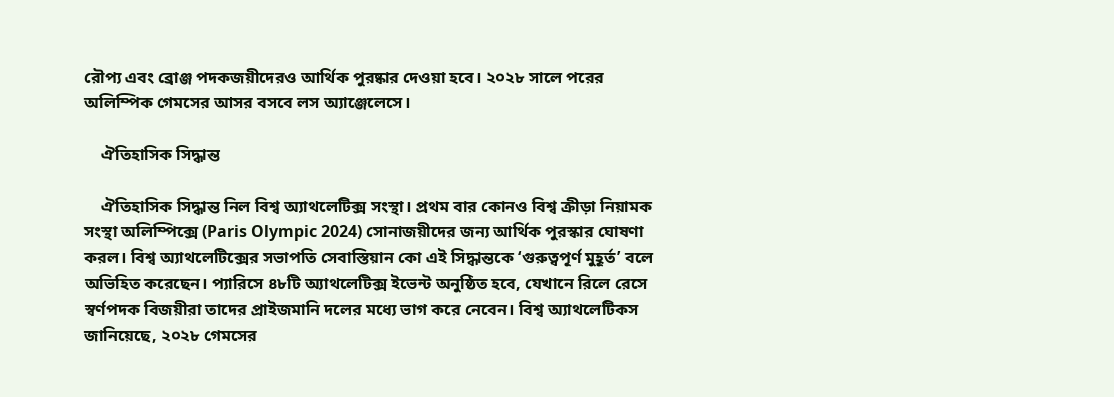রৌপ্য এবং ব্রোঞ্জ পদকজয়ীদেরও আর্থিক পুরষ্কার দেওয়া হবে। ২০২৮ সালে পরের অলিম্পিক গেমসের আসর বসবে লস অ্যাঞ্জেলেসে।

    ঐতিহাসিক সিদ্ধান্ত

    ঐতিহাসিক সিদ্ধান্ত নিল বিশ্ব অ্যাথলেটিক্স সংস্থা। প্রথম বার কোনও বিশ্ব ক্রীড়া নিয়ামক সংস্থা অলিম্পিক্সে (Paris Olympic 2024) সোনাজয়ীদের জন্য আর্থিক পুরস্কার ঘোষণা করল। বিশ্ব অ্যাথলেটিক্সের সভাপতি সেবাস্তিয়ান কো এই সিদ্ধান্তকে ‘গুরুত্বপূর্ণ মুহূর্ত’ বলে অভিহিত করেছেন। প্যারিসে ৪৮টি অ্যাথলেটিক্স ইভেন্ট অনুষ্ঠিত হবে, যেখানে রিলে রেসে স্বর্ণপদক বিজয়ীরা তাদের প্রাইজমানি দলের মধ্যে ভাগ করে নেবেন। বিশ্ব অ্যাথলেটিকস জানিয়েছে, ২০২৮ গেমসের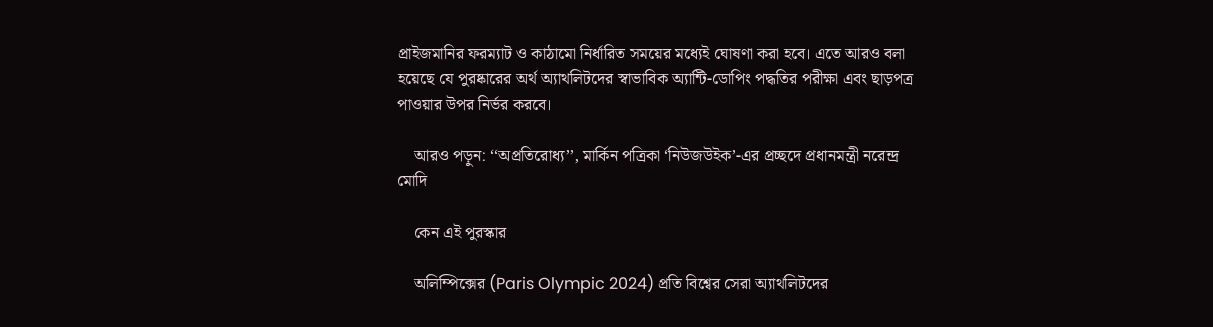প্রাইজমানির ফরম্যাট ও কাঠামো নির্ধারিত সময়ের মধ্যেই ঘোষণা করা হবে। এতে আরও বলা হয়েছে যে পুরষ্কারের অর্থ অ্যাথলিটদের স্বাভাবিক অ্যান্টি-ডোপিং পদ্ধতির পরীক্ষা এবং ছাড়পত্র পাওয়ার উপর নির্ভর করবে।

    আরও পড়ুন: ‘‘অপ্রতিরোধ্য’’, মার্কিন পত্রিকা ‘নিউজউইক’-এর প্রচ্ছদে প্রধানমন্ত্রী নরেন্দ্র মোদি

    কেন এই পুরস্কার

    অলিম্পিক্সের (Paris Olympic 2024) প্রতি বিশ্বের সেরা অ্যাথলিটদের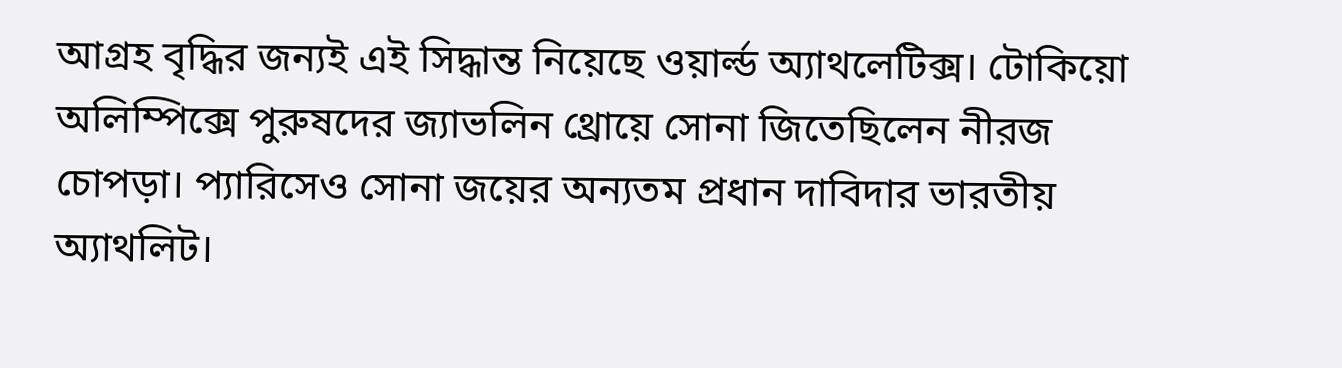আগ্রহ বৃদ্ধির জন্যই এই সিদ্ধান্ত নিয়েছে ওয়ার্ল্ড অ্যাথলেটিক্স। টোকিয়ো অলিম্পিক্সে পুরুষদের জ্যাভলিন থ্রোয়ে সোনা জিতেছিলেন নীরজ চোপড়া। প্যারিসেও সোনা জয়ের অন্যতম প্রধান দাবিদার ভারতীয় অ্যাথলিট।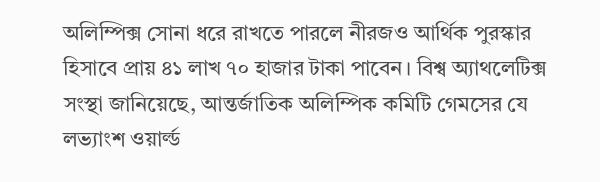অলিম্পিক্স সোনা ধরে রাখতে পারলে নীরজও আর্থিক পুরস্কার হিসাবে প্রায় ৪১ লাখ ৭০ হাজার টাকা পাবেন। বিশ্ব অ্যাথলেটিক্স সংস্থা জানিয়েছে, আন্তর্জাতিক অলিম্পিক কমিটি গেমসের যে লভ্যাংশ ওয়ার্ল্ড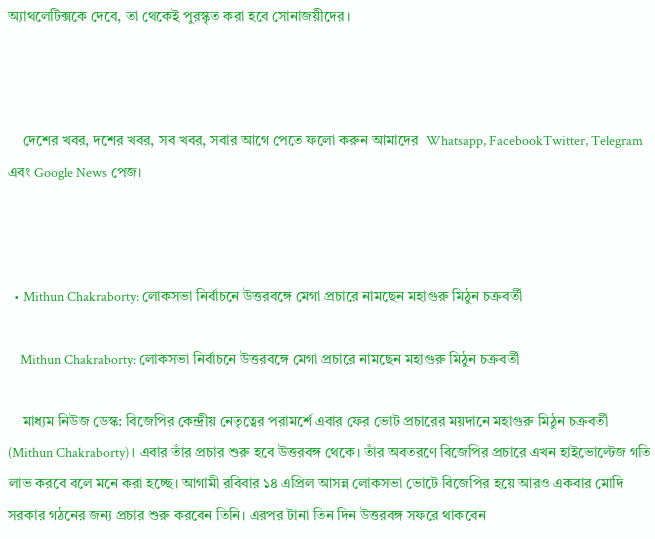অ্যাথলেটিক্সকে দেবে, তা থেকেই পুরস্কৃত করা হবে সোনাজয়ীদের।



    দেশের খবর, দশের খবর, সব খবর, সবার আগে পেতে ফলো করুন আমাদের  Whatsapp, FacebookTwitter, Telegram এবং Google News পেজ।



  • Mithun Chakraborty: লোকসভা নির্বাচনে উত্তরবঙ্গে মেগা প্রচারে নামছেন মহাগুরু মিঠুন চক্রবর্তী

    Mithun Chakraborty: লোকসভা নির্বাচনে উত্তরবঙ্গে মেগা প্রচারে নামছেন মহাগুরু মিঠুন চক্রবর্তী

    মাধ্যম নিউজ ডেস্ক: বিজেপির কেন্দ্রীয় নেতৃত্বের পরামর্শে এবার ফের ভোট প্রচারের ময়দানে মহাগুরু মিঠুন চক্রবর্তী (Mithun Chakraborty)। এবার তাঁর প্রচার শুরু হবে উত্তরবঙ্গ থেকে। তাঁর অবতরণে বিজেপির প্রচারে এখন হাইভোল্টেজ গতি লাভ করবে বলে মনে করা হচ্ছে। আগামী রবিবার ১৪ এপ্রিল আসন্ন লোকসভা ভোটে বিজেপির হয়ে আরও একবার মোদি সরকার গঠনের জন্য প্রচার শুরু করবেন তিনি। এরপর টানা তিন দিন উত্তরবঙ্গ সফরে থাকবেন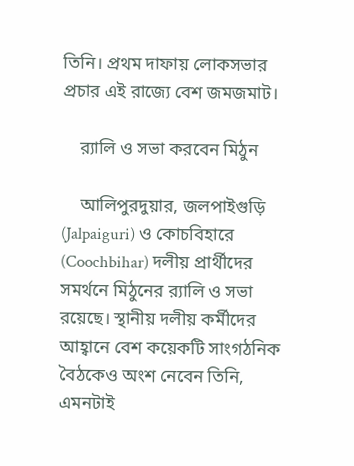তিনি। প্রথম দাফায় লোকসভার প্রচার এই রাজ্যে বেশ জমজমাট।

    র‍্যালি ও সভা করবেন মিঠুন

    আলিপুরদুয়ার, জলপাইগুড়ি (Jalpaiguri) ও কোচবিহারে (Coochbihar) দলীয় প্রার্থীদের সমর্থনে মিঠুনের র‍্যালি ও সভা রয়েছে। স্থানীয় দলীয় কর্মীদের আহ্বানে বেশ কয়েকটি সাংগঠনিক বৈঠকেও অংশ নেবেন তিনি, এমনটাই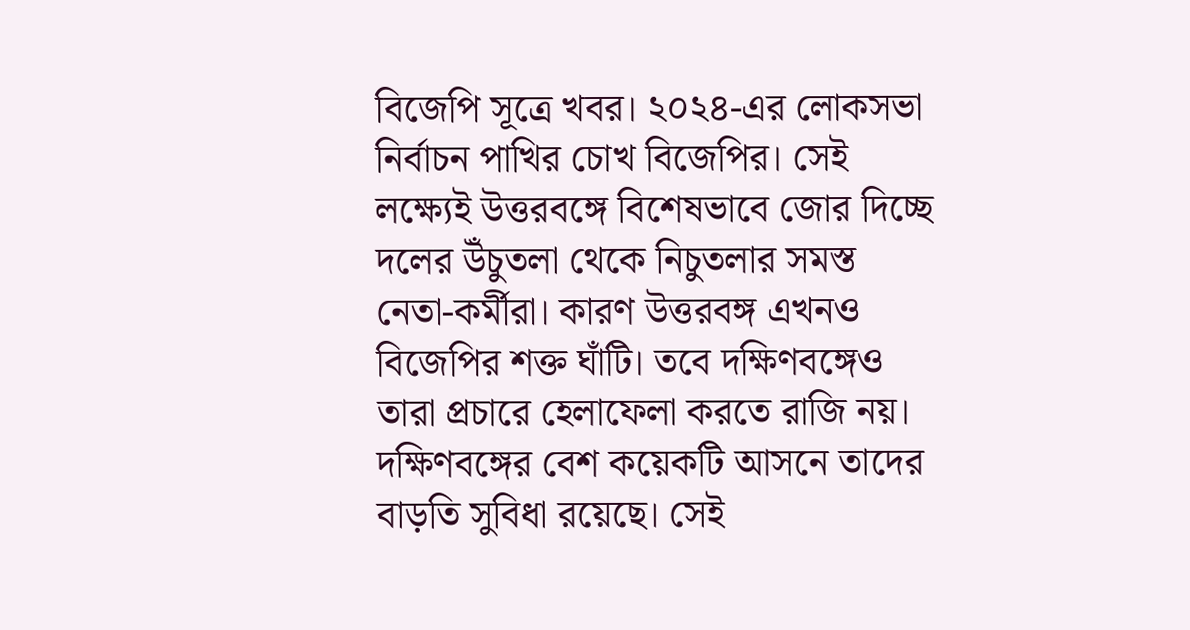বিজেপি সূত্রে খবর। ২০২৪-এর লোকসভা নির্বাচন পাখির চোখ বিজেপির। সেই লক্ষ্যেই উত্তরবঙ্গে বিশেষভাবে জোর দিচ্ছে দলের উঁচুতলা থেকে নিচুতলার সমস্ত নেতা-কর্মীরা। কারণ উত্তরবঙ্গ এখনও বিজেপির শক্ত ঘাঁটি। তবে দক্ষিণবঙ্গেও তারা প্রচারে হেলাফেলা করতে রাজি নয়। দক্ষিণবঙ্গের বেশ কয়েকটি আসনে তাদের বাড়তি সুবিধা রয়েছে। সেই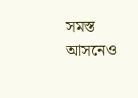সমস্ত আসনেও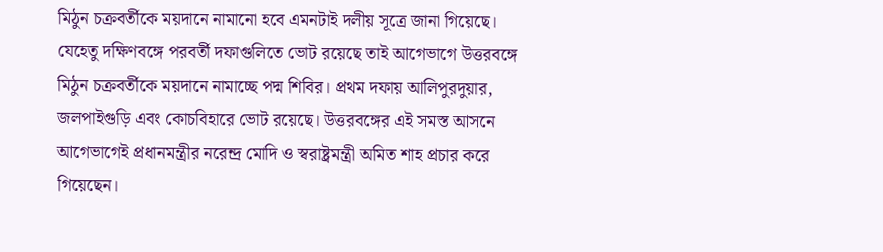মিঠুন চক্রবর্তীকে ময়দানে নামানো হবে এমনটাই দলীয় সূত্রে জানা গিয়েছে। যেহেতু দক্ষিণবঙ্গে পরবর্তী দফাগুলিতে ভোট রয়েছে তাই আগেভাগে উত্তরবঙ্গে মিঠুন চক্রবর্তীকে ময়দানে নামাচ্ছে পদ্ম শিবির। প্রথম দফায় আলিপুরদুয়ার, জলপাইগুড়ি এবং কোচবিহারে ভোট রয়েছে। উত্তরবঙ্গের এই সমস্ত আসনে আগেভাগেই প্রধানমন্ত্রীর নরেন্দ্র মোদি ও স্বরাষ্ট্রমন্ত্রী অমিত শাহ প্রচার করে গিয়েছেন।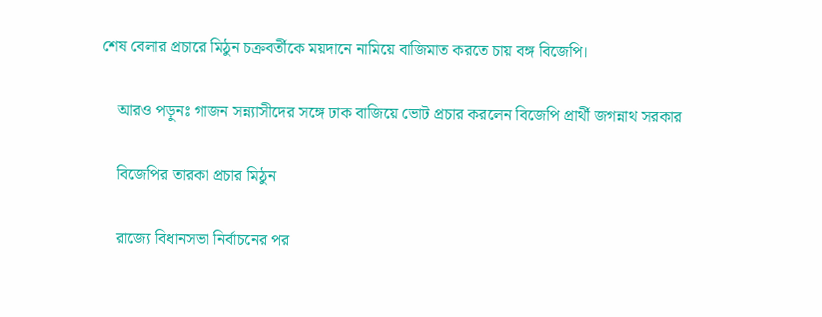শেষ বেলার প্রচারে মিঠুন চক্রবর্তীকে ময়দানে নামিয়ে বাজিমাত করতে চায় বঙ্গ বিজেপি।

    আরও পড়ুনঃ গাজন সন্ন্যাসীদের সঙ্গে ঢাক বাজিয়ে ভোট প্রচার করলেন বিজেপি প্রার্থী জগন্নাথ সরকার

    বিজেপির তারকা প্রচার মিঠুন

    রাজ্যে বিধানসভা নির্বাচনের পর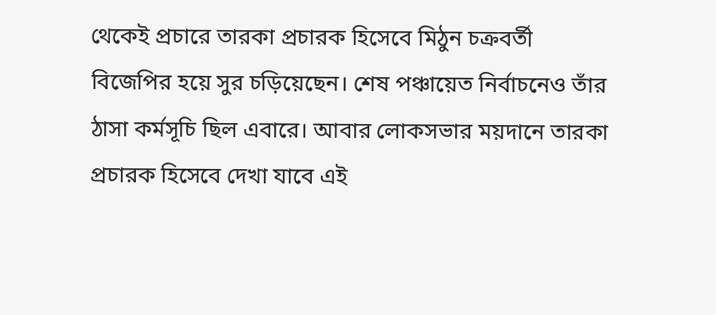থেকেই প্রচারে তারকা প্রচারক হিসেবে মিঠুন চক্রবর্তী বিজেপির হয়ে সুর চড়িয়েছেন। শেষ পঞ্চায়েত নির্বাচনেও তাঁর ঠাসা কর্মসূচি ছিল এবারে। আবার লোকসভার ময়দানে তারকা প্রচারক হিসেবে দেখা যাবে এই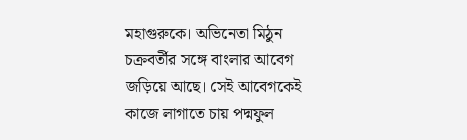মহাগুরুকে। অভিনেতা মিঠুন চক্রবর্তীর সঙ্গে বাংলার আবেগ জড়িয়ে আছে। সেই আবেগকেই কাজে লাগাতে চায় পদ্মফুল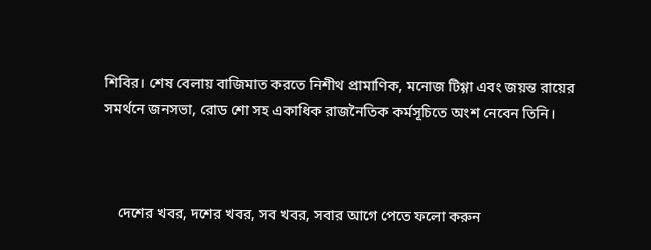শিবির। শেষ বেলায় বাজিমাত করতে নিশীথ প্রামাণিক, মনোজ টিগ্গা এবং জয়ন্ত রায়ের সমর্থনে জনসভা, রোড শো সহ একাধিক রাজনৈতিক কর্মসূচিতে অংশ নেবেন তিনি।



    দেশের খবর, দশের খবর, সব খবর, সবার আগে পেতে ফলো করুন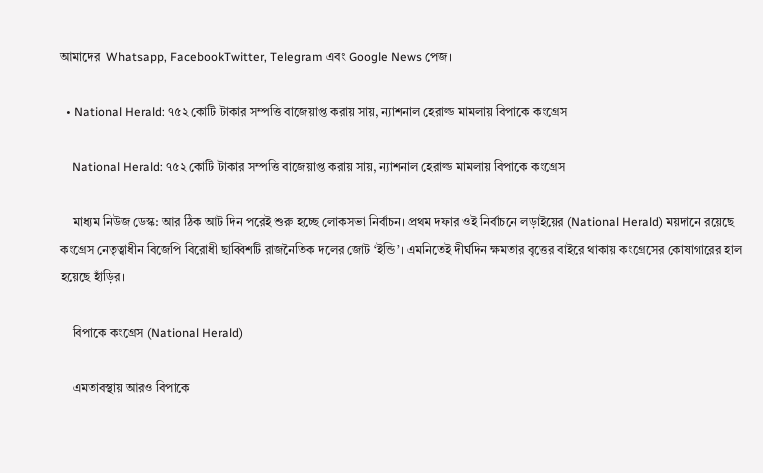আমাদের  Whatsapp, FacebookTwitter, Telegram এবং Google News পেজ।

  • National Herald: ৭৫২ কোটি টাকার সম্পত্তি বাজেয়াপ্ত করায় সায়, ন্যাশনাল হেরাল্ড মামলায় বিপাকে কংগ্রেস

    National Herald: ৭৫২ কোটি টাকার সম্পত্তি বাজেয়াপ্ত করায় সায়, ন্যাশনাল হেরাল্ড মামলায় বিপাকে কংগ্রেস

    মাধ্যম নিউজ ডেস্ক: আর ঠিক আট দিন পরেই শুরু হচ্ছে লোকসভা নির্বাচন। প্রথম দফার ওই নির্বাচনে লড়াইয়ের (National Herald) ময়দানে রয়েছে কংগ্রেস নেতৃত্বাধীন বিজেপি বিরোধী ছাব্বিশটি রাজনৈতিক দলের জোট ‘ইন্ডি’। এমনিতেই দীর্ঘদিন ক্ষমতার বৃত্তের বাইরে থাকায় কংগ্রেসের কোষাগারের হাল হয়েছে হাঁড়ির।

    বিপাকে কংগ্রেস (National Herald)

    এমতাবস্থায় আরও বিপাকে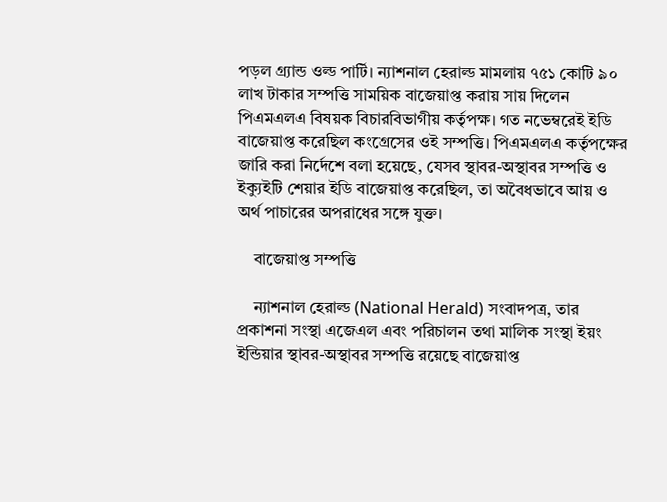পড়ল গ্র্যান্ড ওল্ড পার্টি। ন্যাশনাল হেরাল্ড মামলায় ৭৫১ কোটি ৯০ লাখ টাকার সম্পত্তি সাময়িক বাজেয়াপ্ত করায় সায় দিলেন পিএমএলএ বিষয়ক বিচারবিভাগীয় কর্তৃপক্ষ। গত নভেম্বরেই ইডি বাজেয়াপ্ত করেছিল কংগ্রেসের ওই সম্পত্তি। পিএমএলএ কর্তৃপক্ষের জারি করা নির্দেশে বলা হয়েছে, যেসব স্থাবর-অস্থাবর সম্পত্তি ও ইক্যুইটি শেয়ার ইডি বাজেয়াপ্ত করেছিল, তা অবৈধভাবে আয় ও অর্থ পাচারের অপরাধের সঙ্গে যুক্ত।

    বাজেয়াপ্ত সম্পত্তি

    ন্যাশনাল হেরাল্ড (National Herald) সংবাদপত্র, তার প্রকাশনা সংস্থা এজেএল এবং পরিচালন তথা মালিক সংস্থা ইয়ং ইন্ডিয়ার স্থাবর-অস্থাবর সম্পত্তি রয়েছে বাজেয়াপ্ত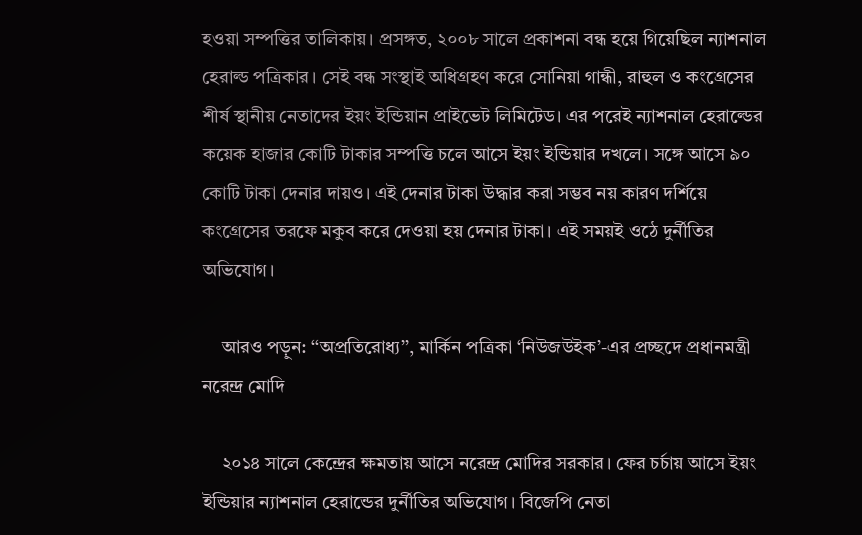হওয়া সম্পত্তির তালিকায়। প্রসঙ্গত, ২০০৮ সালে প্রকাশনা বন্ধ হয়ে গিয়েছিল ন্যাশনাল হেরাল্ড পত্রিকার। সেই বন্ধ সংস্থাই অধিগ্রহণ করে সোনিয়া গান্ধী, রাহুল ও কংগ্রেসের শীর্ষ স্থানীয় নেতাদের ইয়ং ইন্ডিয়ান প্রাইভেট লিমিটেড। এর পরেই ন্যাশনাল হেরাল্ডের কয়েক হাজার কোটি টাকার সম্পত্তি চলে আসে ইয়ং ইন্ডিয়ার দখলে। সঙ্গে আসে ৯০ কোটি টাকা দেনার দায়ও। এই দেনার টাকা উদ্ধার করা সম্ভব নয় কারণ দর্শিয়ে কংগ্রেসের তরফে মকুব করে দেওয়া হয় দেনার টাকা। এই সময়ই ওঠে দুর্নীতির অভিযোগ।

    আরও পড়ুন: ‘‘অপ্রতিরোধ্য’’, মার্কিন পত্রিকা ‘নিউজউইক’-এর প্রচ্ছদে প্রধানমন্ত্রী নরেন্দ্র মোদি

    ২০১৪ সালে কেন্দ্রের ক্ষমতায় আসে নরেন্দ্র মোদির সরকার। ফের চর্চায় আসে ইয়ং ইন্ডিয়ার ন্যাশনাল হেরান্ডের দুর্নীতির অভিযোগ। বিজেপি নেতা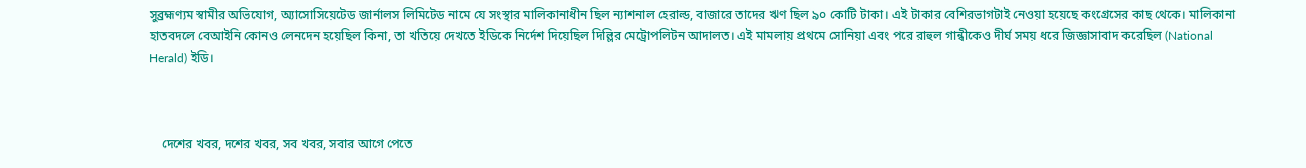সুব্রহ্মণ্যম স্বামীর অভিযোগ, অ্যাসোসিয়েটেড জার্নালস লিমিটেড নামে যে সংস্থার মালিকানাধীন ছিল ন্যাশনাল হেরাল্ড, বাজারে তাদের ঋণ ছিল ৯০ কোটি টাকা। এই টাকার বেশিরভাগটাই নেওয়া হয়েছে কংগ্রেসের কাছ থেকে। মালিকানা হাতবদলে বেআইনি কোনও লেনদেন হয়েছিল কিনা, তা খতিয়ে দেখতে ইডিকে নির্দেশ দিয়েছিল দিল্লির মেট্রোপলিটন আদালত। এই মামলায় প্রথমে সোনিয়া এবং পরে রাহুল গান্ধীকেও দীর্ঘ সময় ধরে জিজ্ঞাসাবাদ করেছিল (National Herald) ইডি।



    দেশের খবর, দশের খবর, সব খবর, সবার আগে পেতে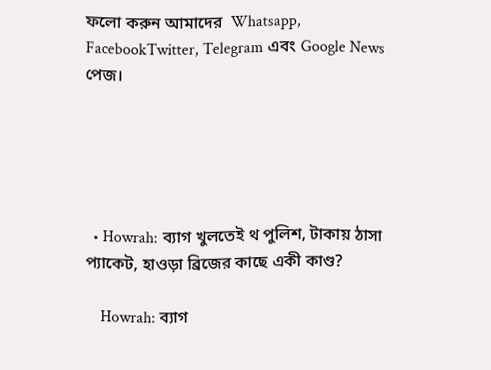ফলো করুন আমাদের  Whatsapp, FacebookTwitter, Telegram এবং Google News পেজ।





  • Howrah: ব্যাগ খুলতেই থ পুলিশ, টাকায় ঠাসা প্যাকেট, হাওড়া ব্রিজের কাছে একী কাণ্ড?

    Howrah: ব্যাগ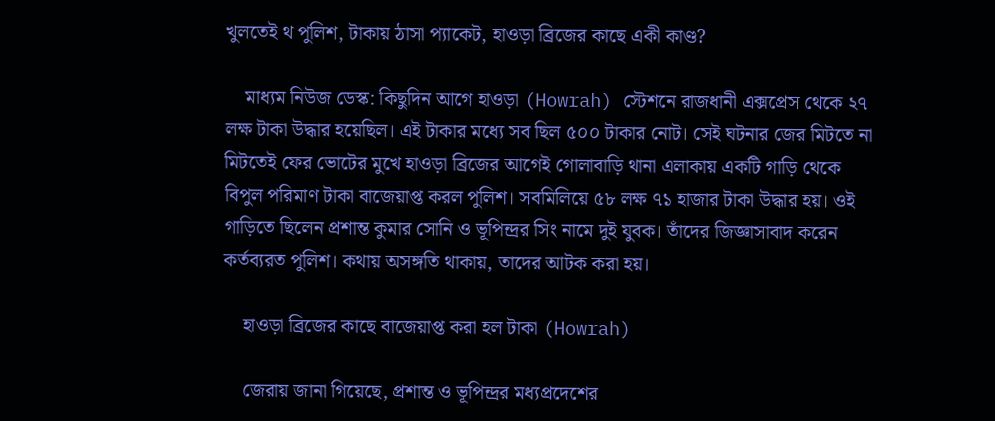খুলতেই থ পুলিশ, টাকায় ঠাসা প্যাকেট, হাওড়া ব্রিজের কাছে একী কাণ্ড?

    মাধ্যম নিউজ ডেস্ক: কিছুদিন আগে হাওড়া (Howrah) স্টেশনে রাজধানী এক্সপ্রেস থেকে ২৭ লক্ষ টাকা উদ্ধার হয়েছিল। এই টাকার মধ্যে সব ছিল ৫০০ টাকার নোট। সেই ঘটনার জের মিটতে না মিটতেই ফের ভোটের মুখে হাওড়া ব্রিজের আগেই গোলাবাড়ি থানা এলাকায় একটি গাড়ি থেকে বিপুল পরিমাণ টাকা বাজেয়াপ্ত করল পুলিশ। সবমিলিয়ে ৫৮ লক্ষ ৭১ হাজার টাকা উদ্ধার হয়। ওই গাড়িতে ছিলেন প্রশান্ত কুমার সোনি ও ভূপিন্দ্রর সিং নামে দুই যুবক। তাঁদের জিজ্ঞাসাবাদ করেন কর্তব্যরত পুলিশ। কথায় অসঙ্গতি থাকায়, তাদের আটক করা হয়।

    হাওড়া ব্রিজের কাছে বাজেয়াপ্ত করা হল টাকা (Howrah)

    জেরায় জানা গিয়েছে, প্রশান্ত ও ভূপিন্দ্রর মধ্যপ্রদেশের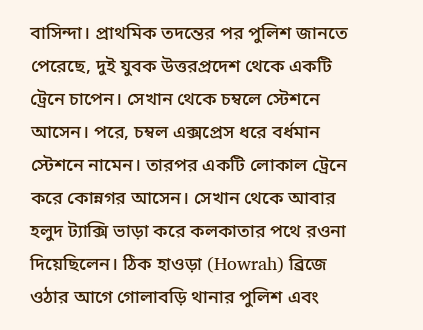বাসিন্দা। প্রাথমিক তদন্তের পর পুলিশ জানতে পেরেছে, দুই যুবক উত্তরপ্রদেশ থেকে একটি ট্রেনে চাপেন। সেখান থেকে চম্বলে স্টেশনে আসেন। পরে, চম্বল এক্সপ্রেস ধরে বর্ধমান স্টেশনে নামেন। তারপর একটি লোকাল ট্রেনে করে কোন্নগর আসেন। সেখান থেকে আবার হলুদ ট্যাক্সি ভাড়া করে কলকাতার পথে রওনা দিয়েছিলেন। ঠিক হাওড়া (Howrah) ব্রিজে ওঠার আগে গোলাবড়ি থানার পুলিশ এবং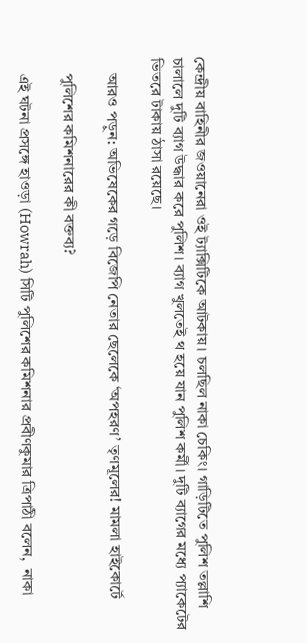কেন্দ্রীয় বাহিনীর জওয়ানেরা ওই ট্যাক্সিটিকে আটকায়। চলছিল নাকা চেকিং। গাড়িটিতে পুলিশ তল্লাশি চালালে দুটি ব্যাগ উদ্ধার করে পুলিশ। ব্যাগ খুলতেই থ হয়ে যান পুলিশ কর্মী। দুটি ব্যাগের মধ্যে প্যাকেটের ভিতরে টাকায় ঠাসা রয়েছে।

    আরও পড়ুন: অভিষেকের গড়ে বিজেপি নেতার ছেলেকে ‘অপহরণ’ তৃণমূলের! মামলা হাইকোর্টে

    পুলিশের কমিশনারের কী বক্তব্য?

    এই ঘটনা প্রসঙ্গে হাওড়া (Howrah) সিটি পুলিশের কমিশনার প্রবীণকুমার ত্রিপাঠী বলেন,  নাকা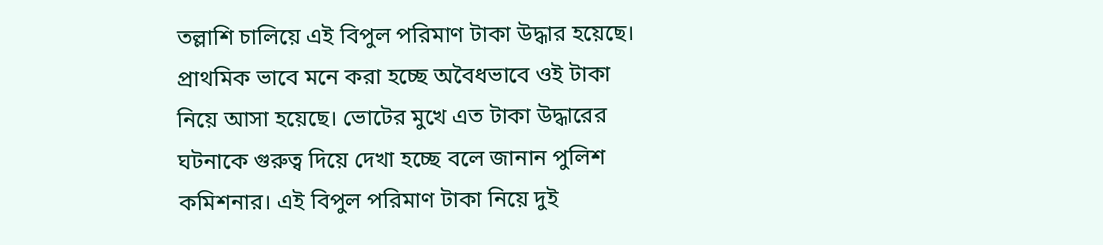তল্লাশি চালিয়ে এই বিপুল পরিমাণ টাকা উদ্ধার হয়েছে। প্রাথমিক ভাবে মনে করা হচ্ছে অবৈধভাবে ওই টাকা নিয়ে আসা হয়েছে। ভোটের মুখে এত টাকা উদ্ধারের ঘটনাকে গুরুত্ব দিয়ে দেখা হচ্ছে বলে জানান পুলিশ কমিশনার। এই বিপুল পরিমাণ টাকা নিয়ে দুই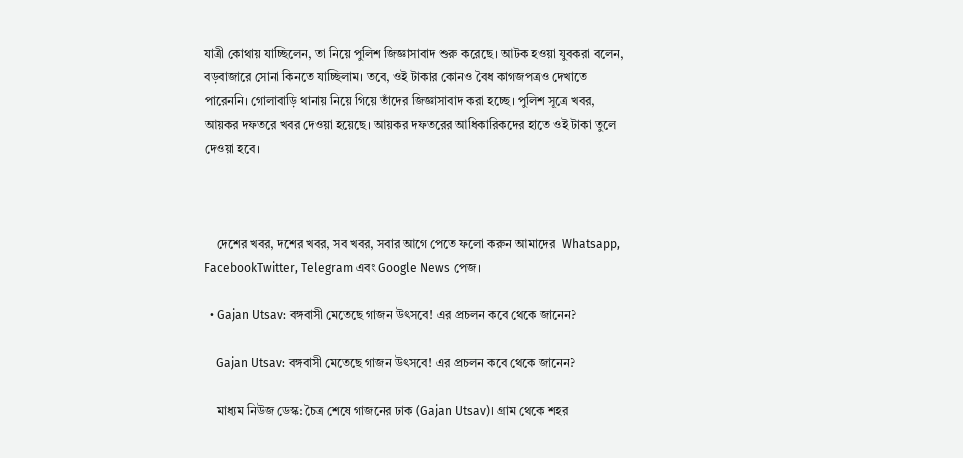যাত্রী কোথায় যাচ্ছিলেন, তা নিয়ে পুলিশ জিজ্ঞাসাবাদ শুরু করেছে। আটক হওয়া যুবকরা বলেন, বড়বাজারে সোনা কিনতে যাচ্ছিলাম। তবে, ওই টাকার কোনও বৈধ কাগজপত্রও দেখাতে পারেননি। গোলাবাড়ি থানায় নিয়ে গিয়ে তাঁদের জিজ্ঞাসাবাদ করা হচ্ছে। পুলিশ সূত্রে খবর, আয়কর দফতরে খবর দেওয়া হয়েছে। আয়কর দফতরের আধিকারিকদের হাতে ওই টাকা তুলে দেওয়া হবে।



    দেশের খবর, দশের খবর, সব খবর, সবার আগে পেতে ফলো করুন আমাদের  Whatsapp, FacebookTwitter, Telegram এবং Google News পেজ।

  • Gajan Utsav: বঙ্গবাসী মেতেছে গাজন উৎসবে! এর প্রচলন কবে থেকে জানেন?

    Gajan Utsav: বঙ্গবাসী মেতেছে গাজন উৎসবে! এর প্রচলন কবে থেকে জানেন?

    মাধ্যম নিউজ ডেস্ক: চৈত্র শেষে গাজনের ঢাক (Gajan Utsav)। গ্রাম থেকে শহর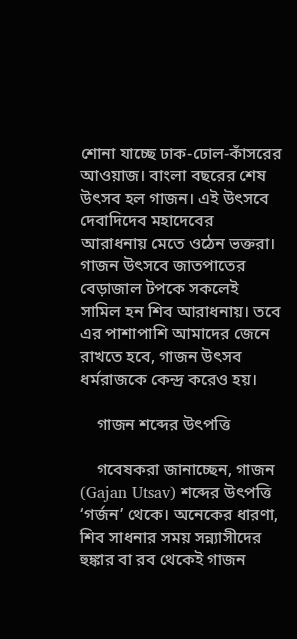শোনা যাচ্ছে ঢাক-ঢোল-কাঁসরের আওয়াজ। বাংলা বছরের শেষ উৎসব হল গাজন। এই উৎসবে দেবাদিদেব মহাদেবের আরাধনায় মেতে ওঠেন ভক্তরা। গাজন উৎসবে জাতপাতের বেড়াজাল টপকে সকলেই সামিল হন শিব আরাধনায়। তবে এর পাশাপাশি আমাদের জেনে রাখতে হবে, গাজন উৎসব ধর্মরাজকে কেন্দ্র করেও হয়।

    গাজন শব্দের উৎপত্তি

    গবেষকরা জানাচ্ছেন, গাজন (Gajan Utsav) শব্দের উৎপত্তি ‘গর্জন’ থেকে। অনেকের ধারণা, শিব সাধনার সময় সন্ন্যাসীদের হুঙ্কার বা রব থেকেই গাজন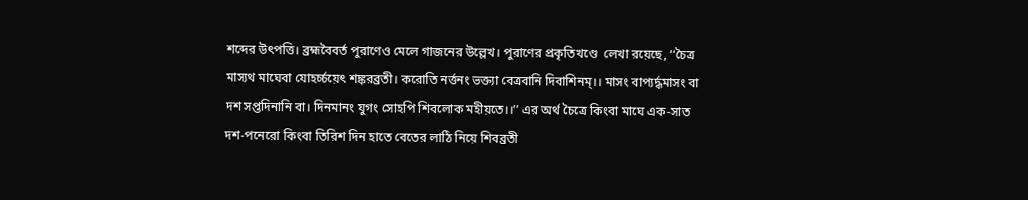শব্দের উৎপত্তি। ব্রহ্মবৈবর্ত পুরাণেও মেলে গাজনের উল্লেখ। পুরাণের প্রকৃতিখণ্ডে  লেখা রয়েছে, ‘‘চৈত্র মাস্যথ মাঘেবা যোহর্চ্চয়েৎ শঙ্করব্রতী। করোতি নর্ত্তনং ভক্ত্যা বেত্রবানি দিবাশিনম্।। মাসং বাপ্যর্দ্ধমাসং বা দশ সপ্তদিনানি বা। দিনমানং যুগং সোহপি শিবলোক মহীয়তে।।’’ এর অর্থ চৈত্রে কিংবা মাঘে এক-সাত দশ-পনেরো কিংবা তিরিশ দিন হাতে বেতের লাঠি নিয়ে শিবব্রতী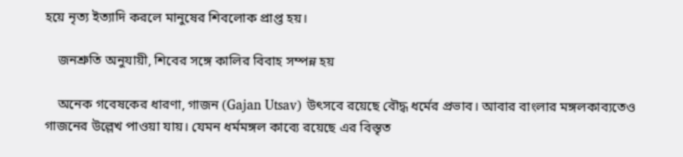হয়ে নৃত্য ইত্যাদি করলে মানুষের শিবলোক প্রাপ্ত হয়।

    জনশ্রুতি অনুযায়ী, শিবের সঙ্গে কালির বিবাহ সম্পন্ন হয়

    অনেক গবেষকের ধারণা, গাজন (Gajan Utsav) উৎসবে রয়েছে বৌদ্ধ ধর্মের প্রভাব। আবার বাংলার মঙ্গলকাব্যতেও গাজনের উল্লেখ পাওয়া যায়। যেমন ধর্মমঙ্গল কাব্যে রয়েছে এর বিস্তৃত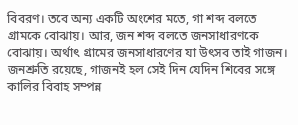বিবরণ। তবে অন্য একটি অংশের মতে, গা শব্দ বলতে গ্রামকে বোঝায়। আর, জন শব্দ বলতে জনসাধারণকে বোঝায়। অর্থাৎ গ্রামের জনসাধারণের যা উৎসব তাই গাজন। জনশ্রুতি রয়েছে, গাজনই হল সেই দিন যেদিন শিবের সঙ্গে কালির বিবাহ সম্পন্ন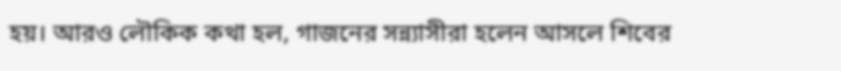হয়। আরও লৌকিক কথা হল, গাজনের সন্ন্যাসীরা হলেন আসলে শিবের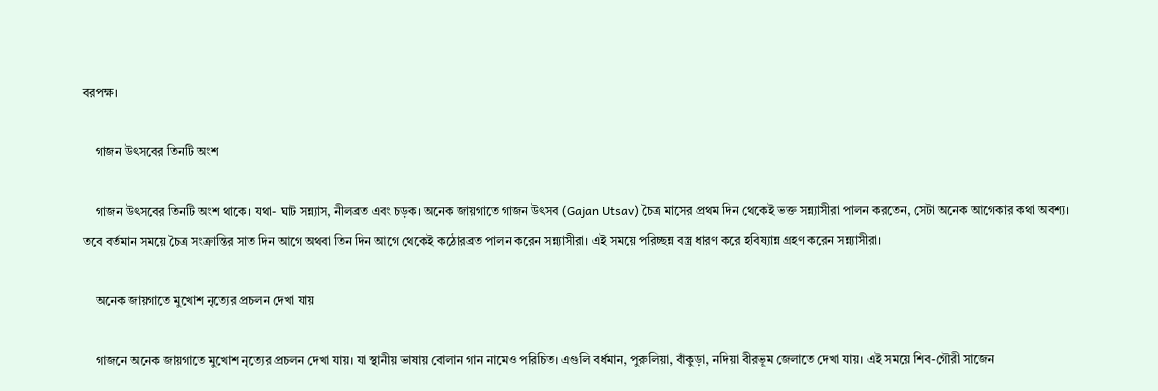বরপক্ষ।

    গাজন উৎসবের তিনটি অংশ

    গাজন উৎসবের তিনটি অংশ থাকে। যথা- ঘাট সন্ন্যাস, নীলব্রত এবং চড়ক। অনেক জায়গাতে গাজন উৎসব (Gajan Utsav) চৈত্র মাসের প্রথম দিন থেকেই ভক্ত সন্ন্যাসীরা পালন করতেন, সেটা অনেক আগেকার কথা অবশ্য। তবে বর্তমান সময়ে চৈত্র সংক্রান্তির সাত দিন আগে অথবা তিন দিন আগে থেকেই কঠোরব্রত পালন করেন সন্ন্যাসীরা। এই সময়ে পরিচ্ছন্ন বস্ত্র ধারণ করে হবিষ্যান্ন গ্রহণ করেন সন্ন্যাসীরা।

    অনেক জায়গাতে মুখোশ নৃত্যের প্রচলন দেখা যায়

    গাজনে অনেক জায়গাতে মুখোশ নৃত্যের প্রচলন দেখা যায়। যা স্থানীয় ভাষায় বোলান গান নামেও পরিচিত। এগুলি বর্ধমান, পুরুলিয়া, বাঁকুড়া, নদিয়া বীরভূম জেলাতে দেখা যায়। এই সময়ে শিব-গৌরী সাজেন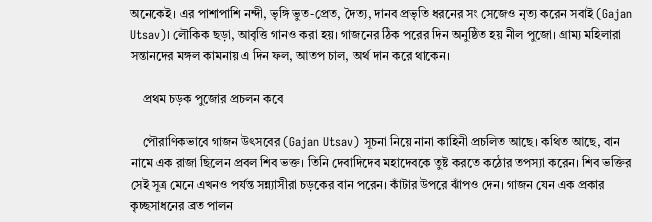অনেকেই। এর পাশাপাশি নন্দী, ভৃঙ্গি ভুত-প্রেত, দৈত্য, দানব প্রভৃতি ধরনের সং সেজেও নৃত্য করেন সবাই (Gajan Utsav)। লৌকিক ছড়া, আবৃত্তি গানও করা হয়। গাজনের ঠিক পরের দিন অনুষ্ঠিত হয় নীল পুজো। গ্রাম্য মহিলারা সন্তানদের মঙ্গল কামনায় এ দিন ফল, আতপ চাল, অর্থ দান করে থাকেন।

    প্রথম চড়ক পুজোর প্রচলন কবে

    পৌরাণিকভাবে গাজন উৎসবের (Gajan Utsav) সূচনা নিয়ে নানা কাহিনী প্রচলিত আছে। কথিত আছে, বান নামে এক রাজা ছিলেন প্রবল শিব ভক্ত। তিনি দেবাদিদেব মহাদেবকে তুষ্ট করতে কঠোর তপস্যা করেন। শিব ভক্তির সেই সূত্র মেনে এখনও পর্যন্ত সন্ন্যাসীরা চড়কের বান পরেন। কাঁটার উপরে ঝাঁপও দেন। গাজন যেন এক প্রকার কৃচ্ছসাধনের ব্রত পালন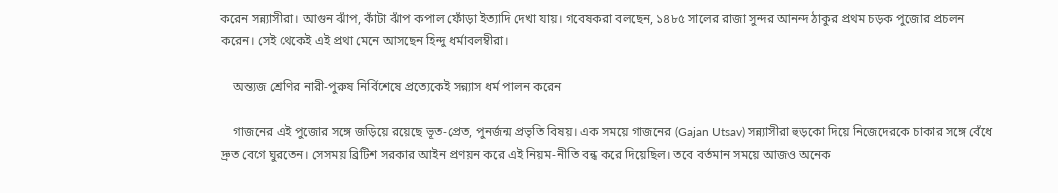করেন সন্ন্যাসীরা। আগুন ঝাঁপ, কাঁটা ঝাঁপ কপাল ফোঁড়া ইত্যাদি দেখা যায়। গবেষকরা বলছেন, ১৪৮৫ সালের রাজা সুন্দর আনন্দ ঠাকুর প্রথম চড়ক পুজোর প্রচলন করেন। সেই থেকেই এই প্রথা মেনে আসছেন হিন্দু ধর্মাবলম্বীরা।

    অন্ত্যজ শ্রেণির নারী-পুরুষ নির্বিশেষে প্রত্যেকেই সন্ন্যাস ধর্ম পালন করেন

    গাজনের এই পুজোর সঙ্গে জড়িয়ে রয়েছে ভূত-প্রেত, পুনর্জন্ম প্রভৃতি বিষয়। এক সময়ে গাজনের (Gajan Utsav) সন্ন্যাসীরা হুড়কো দিয়ে নিজেদেরকে চাকার সঙ্গে বেঁধে দ্রুত বেগে ঘুরতেন। সেসময় ব্রিটিশ সরকার আইন প্রণয়ন করে এই নিয়ম-নীতি বন্ধ করে দিয়েছিল। তবে বর্তমান সময়ে আজও অনেক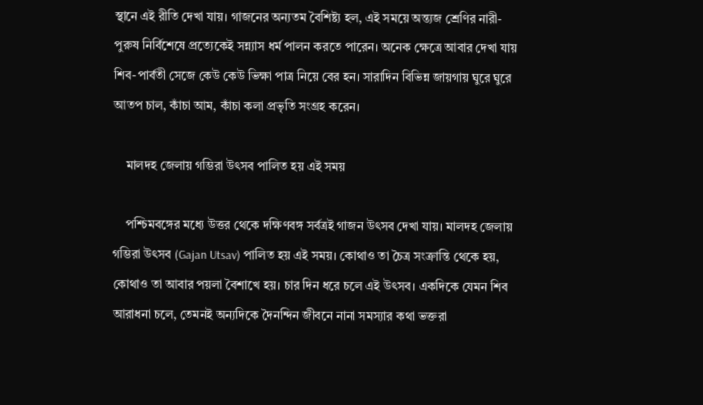স্থানে এই রীতি দেখা যায়। গাজনের অন্যতম বৈশিষ্ট্য হল, এই সময়ে অন্ত্যজ শ্রেণির নারী-পুরুষ নির্বিশেষে প্রত্যেকেই সন্ন্যাস ধর্ম পালন করতে পারেন। অনেক ক্ষেত্রে আবার দেখা যায় শিব-পার্বতী সেজে কেউ কেউ ভিক্ষা পাত্র নিয়ে বের হন। সারাদিন বিভিন্ন জায়গায় ঘুরে ঘুরে আতপ চাল, কাঁচা আম, কাঁচা কলা প্রভৃতি সংগ্রহ করেন।

    মালদহ জেলায় গম্ভিরা উৎসব পালিত হয় এই সময়

    পশ্চিমবঙ্গের মধ্যে উত্তর থেকে দক্ষিণবঙ্গ সর্বত্রই গাজন উৎসব দেখা যায়। মালদহ জেলায় গম্ভিরা উৎসব (Gajan Utsav) পালিত হয় এই সময়। কোথাও তা চৈত্র সংক্রান্তি থেকে হয়, কোথাও তা আবার পয়লা বৈশাখে হয়। চার দিন ধরে চলে এই উৎসব। একদিকে যেমন শিব আরাধনা চলে, তেমনই অন্যদিকে দৈনন্দিন জীবনে নানা সমস্যার কথা ভক্তরা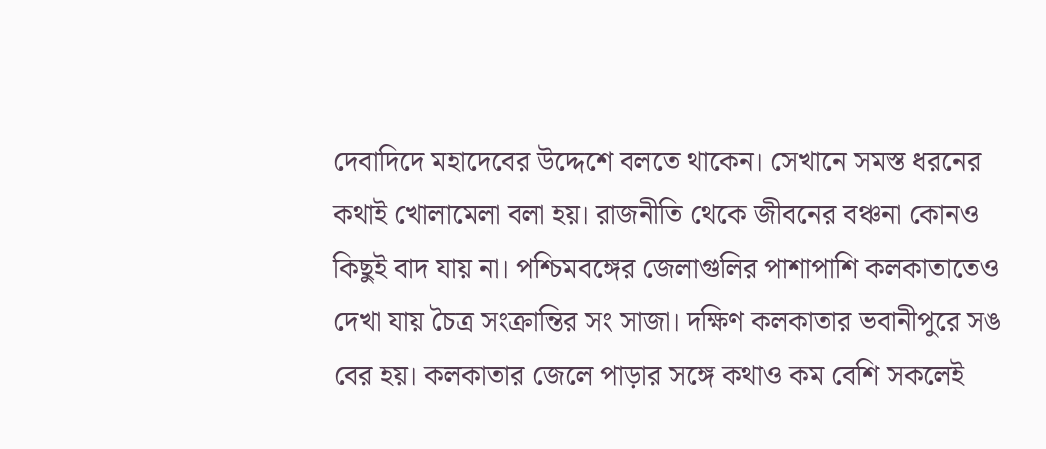দেবাদিদে মহাদেবের উদ্দেশে বলতে থাকেন। সেখানে সমস্ত ধরনের কথাই খোলামেলা বলা হয়। রাজনীতি থেকে জীবনের বঞ্চনা কোনও কিছুই বাদ যায় না। পশ্চিমবঙ্গের জেলাগুলির পাশাপাশি কলকাতাতেও দেখা যায় চৈত্র সংক্রান্তির সং সাজা। দক্ষিণ কলকাতার ভবানীপুরে সঙ বের হয়। কলকাতার জেলে পাড়ার সঙ্গে কথাও কম বেশি সকলেই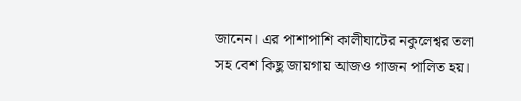জানেন। এর পাশাপাশি কালীঘাটের নকুলেশ্বর তলা সহ বেশ কিছু জায়গায় আজও গাজন পালিত হয়।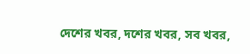দেশের খবর, দশের খবর, সব খবর,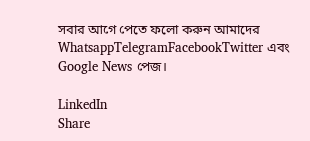সবার আগে পেতে ফলো করুন আমাদের WhatsappTelegramFacebookTwitter এবং Google News পেজ।

LinkedIn
Share